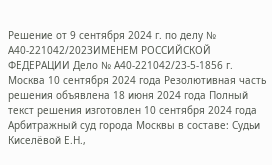Решение от 9 сентября 2024 г. по делу № А40-221042/2023ИМЕНЕМ РОССИЙСКОЙ ФЕДЕРАЦИИ Дело № А40-221042/23-5-1856 г. Москва 10 сентября 2024 года Резолютивная часть решения объявлена 18 июня 2024 года Полный текст решения изготовлен 10 сентября 2024 года Арбитражный суд города Москвы в составе: Судьи Киселёвой Е.Н.,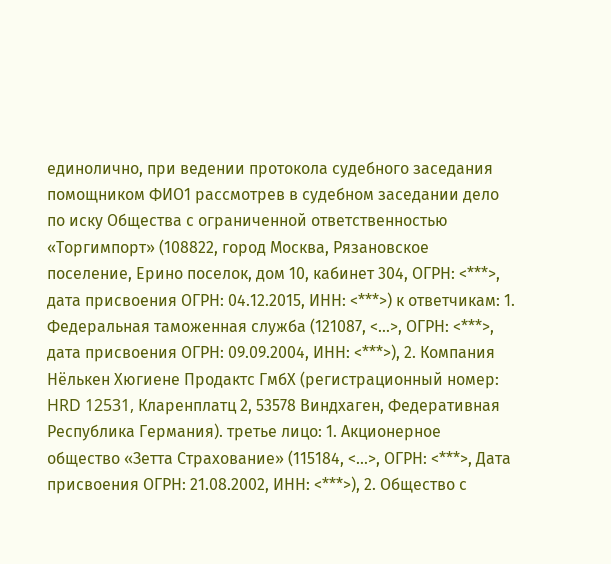единолично, при ведении протокола судебного заседания помощником ФИО1 рассмотрев в судебном заседании дело по иску Общества с ограниченной ответственностью «Торгимпорт» (108822, город Москва, Рязановское поселение, Ерино поселок, дом 10, кабинет 304, ОГРН: <***>, дата присвоения ОГРН: 04.12.2015, ИНН: <***>) к ответчикам: 1. Федеральная таможенная служба (121087, <...>, ОГРН: <***>, дата присвоения ОГРН: 09.09.2004, ИНН: <***>), 2. Компания Нёлькен Хюгиене Продактс ГмбХ (регистрационный номер: HRD 12531, Кларенплатц 2, 53578 Виндхаген, Федеративная Республика Германия). третье лицо: 1. Акционерное общество «Зетта Страхование» (115184, <...>, ОГРН: <***>, Дата присвоения ОГРН: 21.08.2002, ИНН: <***>), 2. Общество с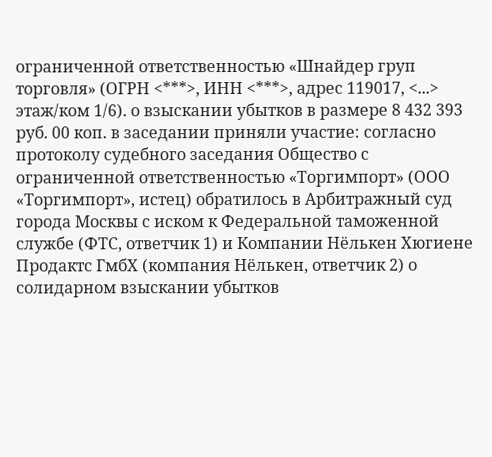ограниченной ответственностью «Шнайдер груп торговля» (ОГРН <***>, ИНН <***>, адрес 119017, <...> этаж/ком 1/6). о взыскании убытков в размере 8 432 393 руб. 00 коп. в заседании приняли участие: согласно протоколу судебного заседания Общество с ограниченной ответственностью «Торгимпорт» (ООО «Торгимпорт», истец) обратилось в Арбитражный суд города Москвы с иском к Федеральной таможенной службе (ФТС, ответчик 1) и Компании Нёлькен Хюгиене Продактс ГмбХ (компания Нёлькен, ответчик 2) о солидарном взыскании убытков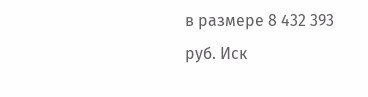в размере 8 432 393 руб. Иск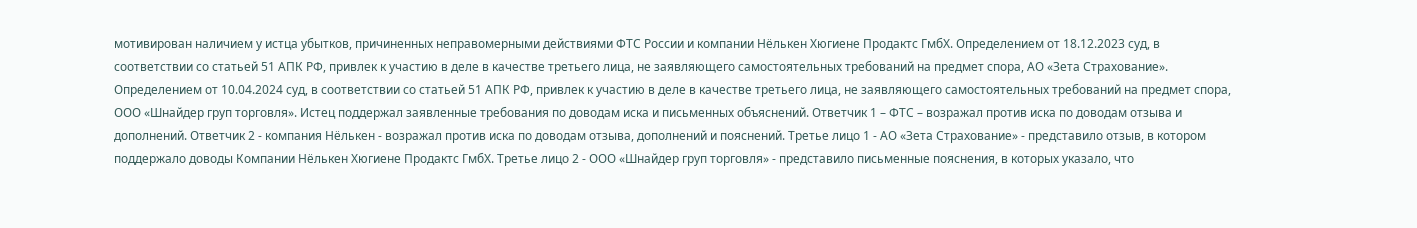мотивирован наличием у истца убытков, причиненных неправомерными действиями ФТС России и компании Нёлькен Хюгиене Продактс ГмбХ. Определением от 18.12.2023 суд, в соответствии со статьей 51 АПК РФ, привлек к участию в деле в качестве третьего лица, не заявляющего самостоятельных требований на предмет спора, АО «Зета Страхование». Определением от 10.04.2024 суд, в соответствии со статьей 51 АПК РФ, привлек к участию в деле в качестве третьего лица, не заявляющего самостоятельных требований на предмет спора, ООО «Шнайдер груп торговля». Истец поддержал заявленные требования по доводам иска и письменных объяснений. Ответчик 1 – ФТС – возражал против иска по доводам отзыва и дополнений. Ответчик 2 - компания Нёлькен - возражал против иска по доводам отзыва, дополнений и пояснений. Третье лицо 1 - АО «Зета Страхование» - представило отзыв, в котором поддержало доводы Компании Нёлькен Хюгиене Продактс ГмбХ. Третье лицо 2 - ООО «Шнайдер груп торговля» - представило письменные пояснения, в которых указало, что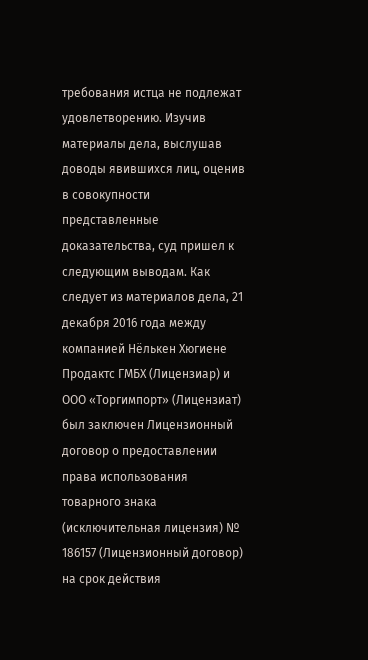требования истца не подлежат удовлетворению. Изучив материалы дела, выслушав доводы явившихся лиц, оценив в совокупности представленные доказательства, суд пришел к следующим выводам. Как следует из материалов дела, 21 декабря 2016 года между компанией Нёлькен Хюгиене Продактс ГМБХ (Лицензиар) и ООО «Торгимпорт» (Лицензиат) был заключен Лицензионный договор о предоставлении права использования товарного знака (исключительная лицензия) № 186157 (Лицензионный договор) на срок действия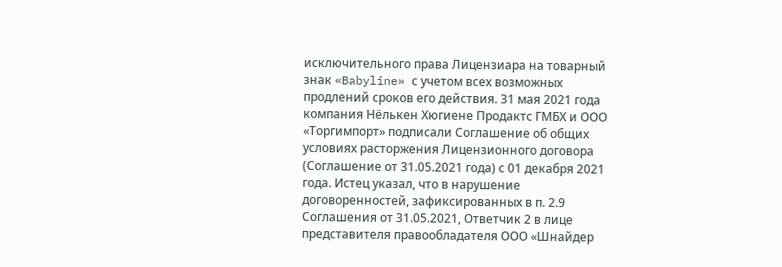исключительного права Лицензиара на товарный знак «Babyline» с учетом всех возможных продлений сроков его действия. 31 мая 2021 года компания Нёлькен Хюгиене Продактс ГМБХ и ООО «Торгимпорт» подписали Соглашение об общих условиях расторжения Лицензионного договора (Соглашение от 31.05.2021 года) с 01 декабря 2021 года. Истец указал, что в нарушение договоренностей, зафиксированных в п. 2.9 Соглашения от 31.05.2021, Ответчик 2 в лице представителя правообладателя ООО «Шнайдер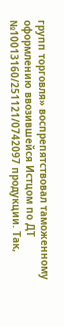групп торговля» воспрепятствовал таможенному оформлению ввозившейся Истцом по ДТ №10013160/251121/0742097 продукции. Так,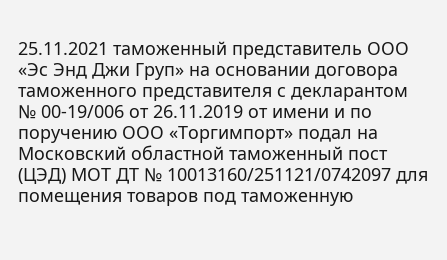25.11.2021 таможенный представитель ООО «Эс Энд Джи Груп» на основании договора таможенного представителя с декларантом № 00-19/006 от 26.11.2019 от имени и по поручению ООО «Торгимпорт» подал на Московский областной таможенный пост (ЦЭД) МОТ ДТ № 10013160/251121/0742097 для помещения товаров под таможенную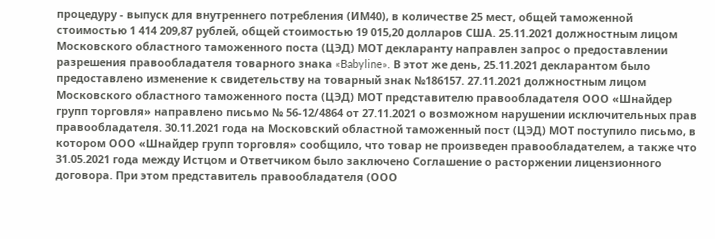процедуру - выпуск для внутреннего потребления (ИМ40), в количестве 25 мест, общей таможенной стоимостью 1 414 209,87 рублей, общей стоимостью 19 015,20 долларов США. 25.11.2021 должностным лицом Московского областного таможенного поста (ЦЭД) МОТ декларанту направлен запрос о предоставлении разрешения правообладателя товарного знака «Babyline». В этот же день, 25.11.2021 декларантом было предоставлено изменение к свидетельству на товарный знак №186157. 27.11.2021 должностным лицом Московского областного таможенного поста (ЦЭД) МОТ представителю правообладателя ООО «Шнайдер групп торговля» направлено письмо № 56-12/4864 от 27.11.2021 о возможном нарушении исключительных прав правообладателя. 30.11.2021 года на Московский областной таможенный пост (ЦЭД) МОТ поступило письмо, в котором ООО «Шнайдер групп торговля» сообщило, что товар не произведен правообладателем, а также что 31.05.2021 года между Истцом и Ответчиком было заключено Соглашение о расторжении лицензионного договора. При этом представитель правообладателя (ООО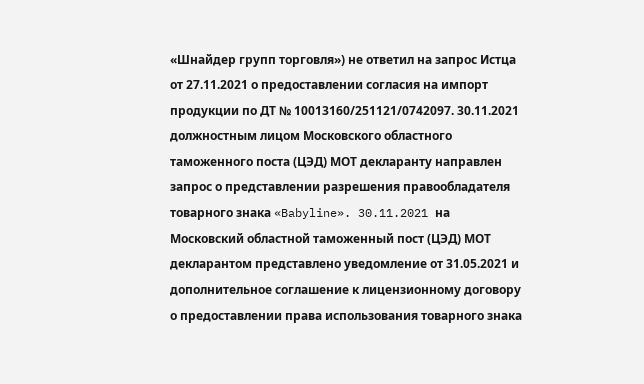«Шнайдер групп торговля») не ответил на запрос Истца от 27.11.2021 о предоставлении согласия на импорт продукции по ДТ № 10013160/251121/0742097. 30.11.2021 должностным лицом Московского областного таможенного поста (ЦЭД) МОТ декларанту направлен запрос о представлении разрешения правообладателя товарного знака «Babyline». 30.11.2021 на Московский областной таможенный пост (ЦЭД) МОТ декларантом представлено уведомление от 31.05.2021 и дополнительное соглашение к лицензионному договору о предоставлении права использования товарного знака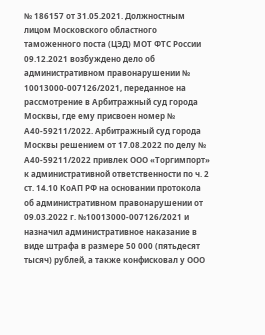№ 186157 от 31.05.2021. Должностным лицом Московского областного таможенного поста (ЦЭД) МОТ ФТС России 09.12.2021 возбуждено дело об административном правонарушении № 10013000-007126/2021, переданное на рассмотрение в Арбитражный суд города Москвы, где ему присвоен номер № А40-59211/2022. Арбитражный суд города Москвы решением от 17.08.2022 по делу № А40-59211/2022 привлек ООО «Торгимпорт» к административной ответственности по ч. 2 ст. 14.10 КоАП РФ на основании протокола об административном правонарушении от 09.03.2022 г. №10013000-007126/2021 и назначил административное наказание в виде штрафа в размере 50 000 (пятьдесят тысяч) рублей, а также конфисковал у ООО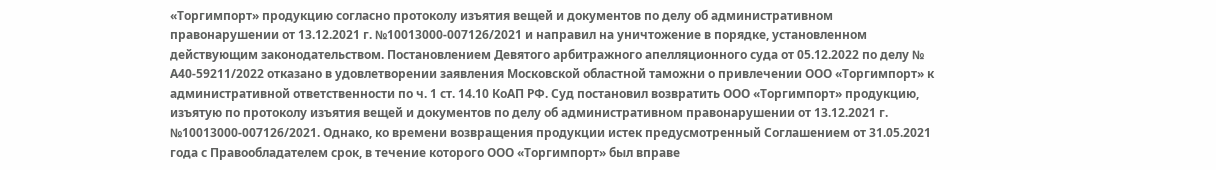«Торгимпорт» продукцию согласно протоколу изъятия вещей и документов по делу об административном правонарушении от 13.12.2021 г. №10013000-007126/2021 и направил на уничтожение в порядке, установленном действующим законодательством. Постановлением Девятого арбитражного апелляционного суда от 05.12.2022 по делу № А40-59211/2022 отказано в удовлетворении заявления Московской областной таможни о привлечении ООО «Торгимпорт» к административной ответственности по ч. 1 ст. 14.10 КоАП РФ. Суд постановил возвратить ООО «Торгимпорт» продукцию, изъятую по протоколу изъятия вещей и документов по делу об административном правонарушении от 13.12.2021 г. №10013000-007126/2021. Однако, ко времени возвращения продукции истек предусмотренный Соглашением от 31.05.2021 года с Правообладателем срок, в течение которого ООО «Торгимпорт» был вправе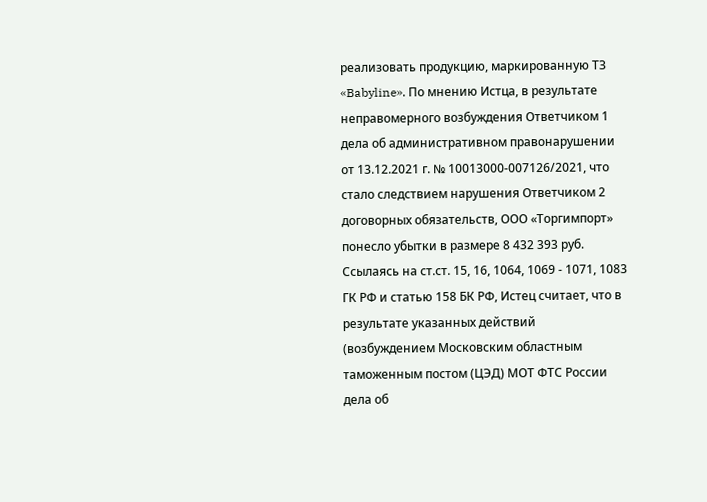реализовать продукцию, маркированную ТЗ «Babyline». По мнению Истца, в результате неправомерного возбуждения Ответчиком 1 дела об административном правонарушении от 13.12.2021 г. № 10013000-007126/2021, что стало следствием нарушения Ответчиком 2 договорных обязательств, ООО «Торгимпорт» понесло убытки в размере 8 432 393 руб. Ссылаясь на ст.ст. 15, 16, 1064, 1069 - 1071, 1083 ГК РФ и статью 158 БК РФ, Истец считает, что в результате указанных действий (возбуждением Московским областным таможенным постом (ЦЭД) МОТ ФТС России дела об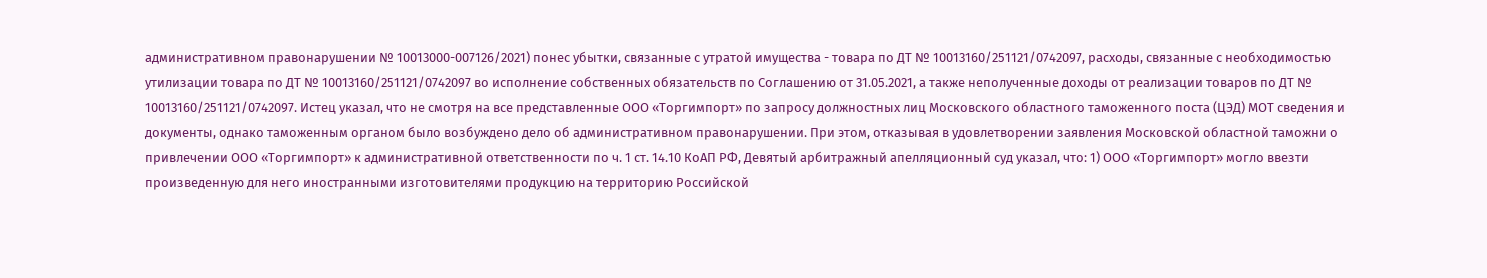административном правонарушении № 10013000-007126/2021) понес убытки, связанные с утратой имущества - товара по ДТ № 10013160/251121/0742097, расходы, связанные с необходимостью утилизации товара по ДТ № 10013160/251121/0742097 во исполнение собственных обязательств по Соглашению от 31.05.2021, а также неполученные доходы от реализации товаров по ДТ № 10013160/251121/0742097. Истец указал, что не смотря на все представленные ООО «Торгимпорт» по запросу должностных лиц Московского областного таможенного поста (ЦЭД) МОТ сведения и документы, однако таможенным органом было возбуждено дело об административном правонарушении. При этом, отказывая в удовлетворении заявления Московской областной таможни о привлечении ООО «Торгимпорт» к административной ответственности по ч. 1 ст. 14.10 КоАП РФ, Девятый арбитражный апелляционный суд указал, что: 1) ООО «Торгимпорт» могло ввезти произведенную для него иностранными изготовителями продукцию на территорию Российской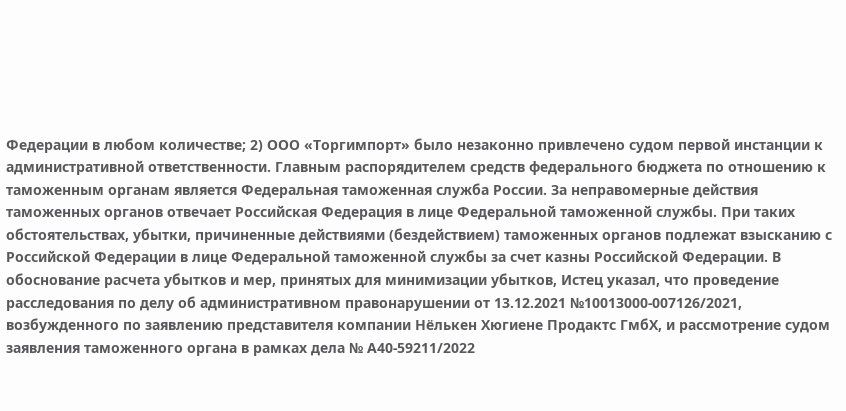Федерации в любом количестве; 2) ООО «Торгимпорт» было незаконно привлечено судом первой инстанции к административной ответственности. Главным распорядителем средств федерального бюджета по отношению к таможенным органам является Федеральная таможенная служба России. За неправомерные действия таможенных органов отвечает Российская Федерация в лице Федеральной таможенной службы. При таких обстоятельствах, убытки, причиненные действиями (бездействием) таможенных органов подлежат взысканию с Российской Федерации в лице Федеральной таможенной службы за счет казны Российской Федерации. В обоснование расчета убытков и мер, принятых для минимизации убытков, Истец указал, что проведение расследования по делу об административном правонарушении от 13.12.2021 №10013000-007126/2021, возбужденного по заявлению представителя компании Нёлькен Хюгиене Продактс ГмбХ, и рассмотрение судом заявления таможенного органа в рамках дела № А40-59211/2022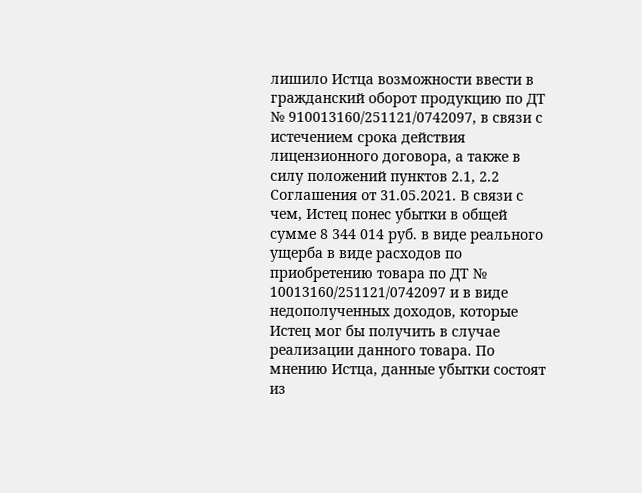лишило Истца возможности ввести в гражданский оборот продукцию по ДТ № 910013160/251121/0742097, в связи с истечением срока действия лицензионного договора, а также в силу положений пунктов 2.1, 2.2 Соглашения от 31.05.2021. В связи с чем, Истец понес убытки в общей сумме 8 344 014 руб. в виде реального ущерба в виде расходов по приобретению товара по ДТ № 10013160/251121/0742097 и в виде недополученных доходов, которые Истец мог бы получить в случае реализации данного товара. По мнению Истца, данные убытки состоят из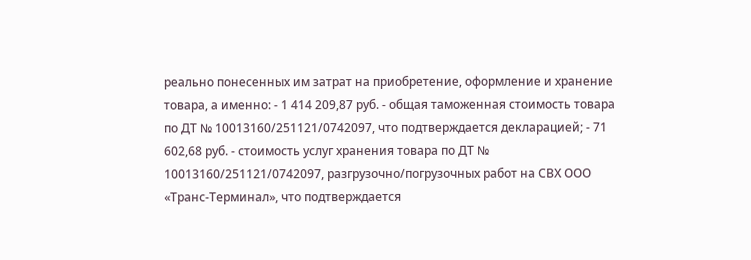реально понесенных им затрат на приобретение, оформление и хранение товара, а именно: - 1 414 209,87 руб. - общая таможенная стоимость товара по ДТ № 10013160/251121/0742097, что подтверждается декларацией; - 71 602,68 руб. - стоимость услуг хранения товара по ДТ № 10013160/251121/0742097, разгрузочно/погрузочных работ на СВХ ООО «Транс-Терминал», что подтверждается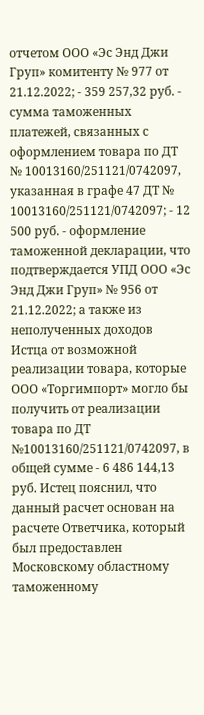отчетом ООО «Эс Энд Джи Груп» комитенту № 977 от 21.12.2022; - 359 257,32 руб. - сумма таможенных платежей, связанных с оформлением товара по ДТ № 10013160/251121/0742097, указанная в графе 47 ДТ № 10013160/251121/0742097; - 12 500 руб. - оформление таможенной декларации, что подтверждается УПД ООО «Эс Энд Джи Груп» № 956 от 21.12.2022; а также из неполученных доходов Истца от возможной реализации товара, которые ООО «Торгимпорт» могло бы получить от реализации товара по ДТ №10013160/251121/0742097, в общей сумме - 6 486 144,13 руб. Истец пояснил, что данный расчет основан на расчете Ответчика, который был предоставлен Московскому областному таможенному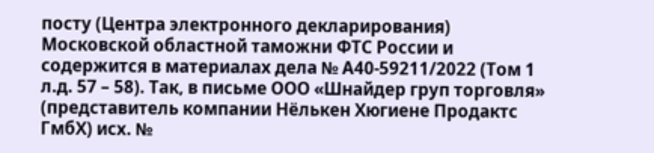посту (Центра электронного декларирования) Московской областной таможни ФТС России и содержится в материалах дела № А40-59211/2022 (Том 1 л.д. 57 – 58). Так, в письме ООО «Шнайдер груп торговля» (представитель компании Нёлькен Хюгиене Продактс ГмбХ) исх. №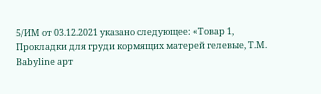5/ИМ от 03.12.2021 указано следующее: «Товар 1, Прокладки для груди кормящих матерей гелевые, Т.М. Babyline арт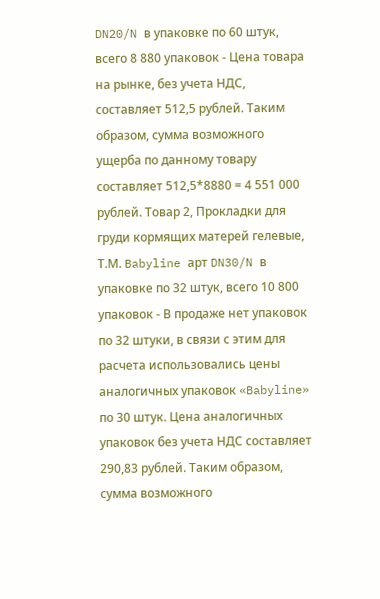DN20/N в упаковке по 60 штук, всего 8 880 упаковок - Цена товара на рынке, без учета НДС, составляет 512,5 рублей. Таким образом, сумма возможного ущерба по данному товару составляет 512,5*8880 = 4 551 000 рублей. Товар 2, Прокладки для груди кормящих матерей гелевые, Т.М. Babyline арт DN30/N в упаковке по 32 штук, всего 10 800 упаковок - В продаже нет упаковок по 32 штуки, в связи с этим для расчета использовались цены аналогичных упаковок «Babyline» по 30 штук. Цена аналогичных упаковок без учета НДС составляет 290,83 рублей. Таким образом, сумма возможного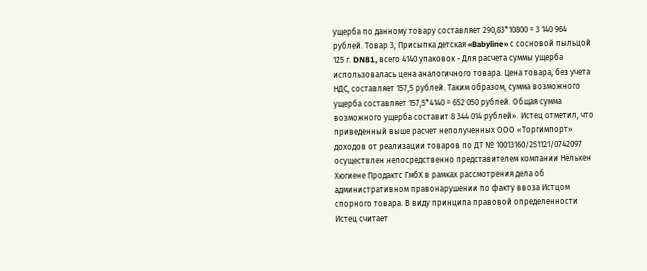ущерба по данному товару составляет 290,83*10800 = 3 140 964 рублей. Товар 3, Присыпка детская «Babyline» с сосновой пыльцой 125 г. DN81, всего 4140 упаковок - Для расчета суммы ущерба использовалась цена аналогичного товара. Цена товара, без учета НДС, составляет 157,5 рублей. Таким образом, сумма возможного ущерба составляет 157,5*4140 = 652 050 рублей. Общая сумма возможного ущерба составит 8 344 014 рублей». Истец отметил, что приведенный выше расчет неполученных ООО «Торгимпорт» доходов от реализации товаров по ДТ № 10013160/251121/0742097 осуществлен непосредственно представителем компании Нёлькен Хюгиене Продактс ГмбХ в рамках рассмотрения дела об административном правонарушении по факту ввоза Истцом спорного товара. В виду принципа правовой определенности Истец считает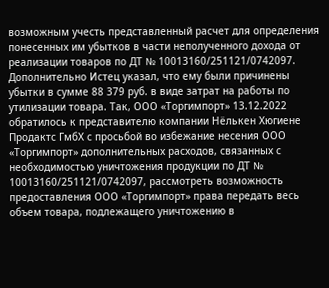возможным учесть представленный расчет для определения понесенных им убытков в части неполученного дохода от реализации товаров по ДТ № 10013160/251121/0742097. Дополнительно Истец указал, что ему были причинены убытки в сумме 88 379 руб. в виде затрат на работы по утилизации товара. Так, ООО «Торгимпорт» 13.12.2022 обратилось к представителю компании Нёлькен Хюгиене Продактс ГмбХ с просьбой во избежание несения ООО «Торгимпорт» дополнительных расходов, связанных с необходимостью уничтожения продукции по ДТ № 10013160/251121/0742097, рассмотреть возможность предоставления ООО «Торгимпорт» права передать весь объем товара, подлежащего уничтожению в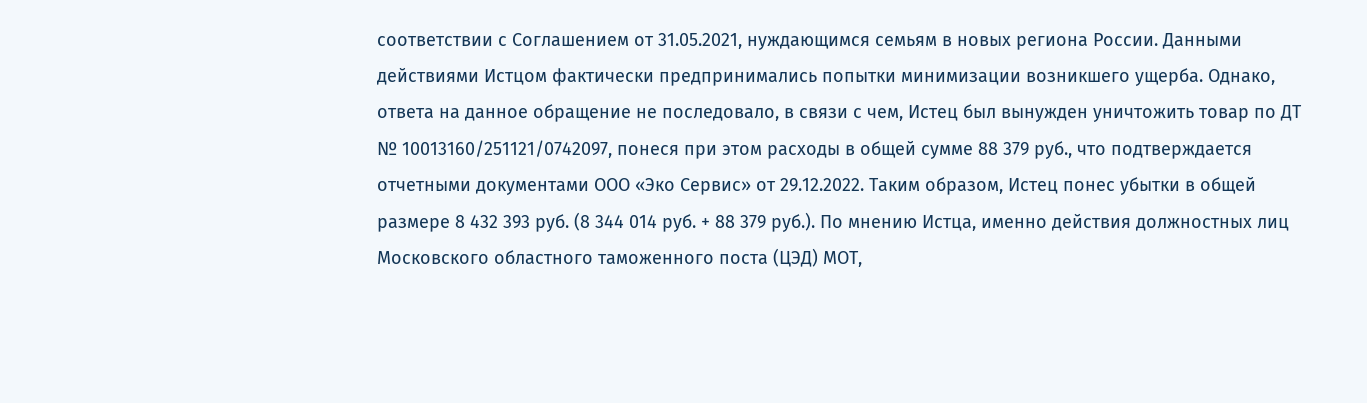соответствии с Соглашением от 31.05.2021, нуждающимся семьям в новых региона России. Данными действиями Истцом фактически предпринимались попытки минимизации возникшего ущерба. Однако, ответа на данное обращение не последовало, в связи с чем, Истец был вынужден уничтожить товар по ДТ № 10013160/251121/0742097, понеся при этом расходы в общей сумме 88 379 руб., что подтверждается отчетными документами ООО «Эко Сервис» от 29.12.2022. Таким образом, Истец понес убытки в общей размере 8 432 393 руб. (8 344 014 руб. + 88 379 руб.). По мнению Истца, именно действия должностных лиц Московского областного таможенного поста (ЦЭД) МОТ,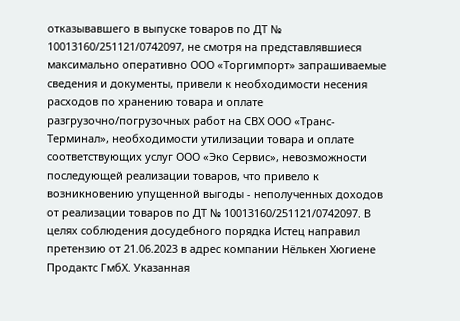отказывавшего в выпуске товаров по ДТ № 10013160/251121/0742097, не смотря на представлявшиеся максимально оперативно ООО «Торгимпорт» запрашиваемые сведения и документы, привели к необходимости несения расходов по хранению товара и оплате разгрузочно/погрузочных работ на СВХ ООО «Транс-Терминал», необходимости утилизации товара и оплате соответствующих услуг ООО «Эко Сервис», невозможности последующей реализации товаров, что привело к возникновению упущенной выгоды - неполученных доходов от реализации товаров по ДТ № 10013160/251121/0742097. В целях соблюдения досудебного порядка Истец направил претензию от 21.06.2023 в адрес компании Нёлькен Хюгиене Продактс ГмбХ. Указанная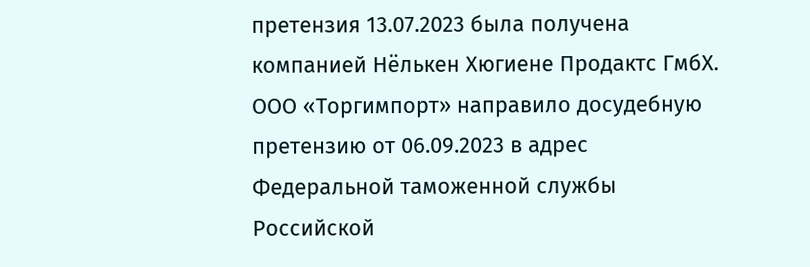претензия 13.07.2023 была получена компанией Нёлькен Хюгиене Продактс ГмбХ. ООО «Торгимпорт» направило досудебную претензию от 06.09.2023 в адрес Федеральной таможенной службы Российской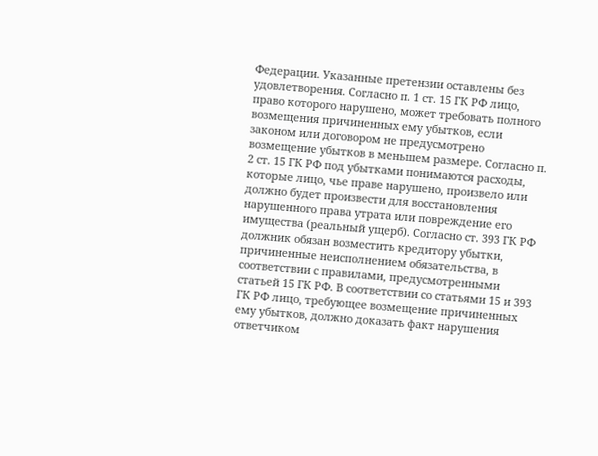Федерации. Указанные претензии оставлены без удовлетворения. Согласно п. 1 ст. 15 ГК РФ лицо, право которого нарушено, может требовать полного возмещения причиненных ему убытков, если законом или договором не предусмотрено возмещение убытков в меньшем размере. Согласно п. 2 ст. 15 ГК РФ под убытками понимаются расходы, которые лицо, чье праве нарушено, произвело или должно будет произвести для восстановления нарушенного права утрата или повреждение его имущества (реальный ущерб). Согласно ст. 393 ГК РФ должник обязан возместить кредитору убытки, причиненные неисполнением обязательства, в соответствии с правилами, предусмотренными статьей 15 ГК РФ. В соответствии со статьями 15 и 393 ГК РФ лицо, требующее возмещение причиненных ему убытков, должно доказать факт нарушения ответчиком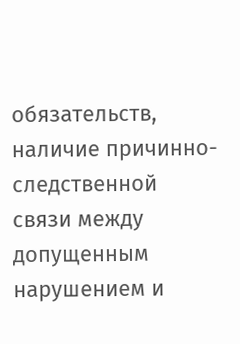обязательств, наличие причинно-следственной связи между допущенным нарушением и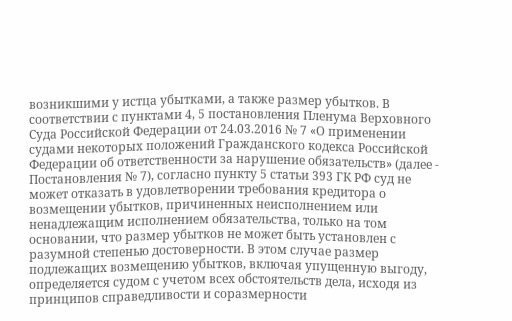возникшими у истца убытками, а также размер убытков. В соответствии с пунктами 4, 5 постановления Пленума Верховного Суда Российской Федерации от 24.03.2016 № 7 «О применении судами некоторых положений Гражданского кодекса Российской Федерации об ответственности за нарушение обязательств» (далее - Постановления № 7), согласно пункту 5 статьи 393 ГК РФ суд не может отказать в удовлетворении требования кредитора о возмещении убытков, причиненных неисполнением или ненадлежащим исполнением обязательства, только на том основании, что размер убытков не может быть установлен с разумной степенью достоверности. В этом случае размер подлежащих возмещению убытков, включая упущенную выгоду, определяется судом с учетом всех обстоятельств дела, исходя из принципов справедливости и соразмерности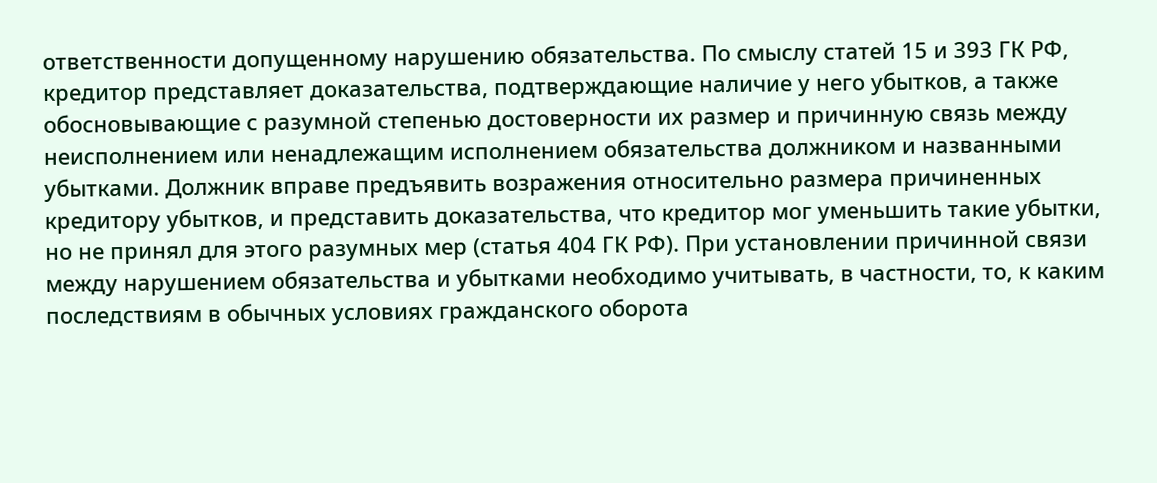ответственности допущенному нарушению обязательства. По смыслу статей 15 и 393 ГК РФ, кредитор представляет доказательства, подтверждающие наличие у него убытков, а также обосновывающие с разумной степенью достоверности их размер и причинную связь между неисполнением или ненадлежащим исполнением обязательства должником и названными убытками. Должник вправе предъявить возражения относительно размера причиненных кредитору убытков, и представить доказательства, что кредитор мог уменьшить такие убытки, но не принял для этого разумных мер (статья 404 ГК РФ). При установлении причинной связи между нарушением обязательства и убытками необходимо учитывать, в частности, то, к каким последствиям в обычных условиях гражданского оборота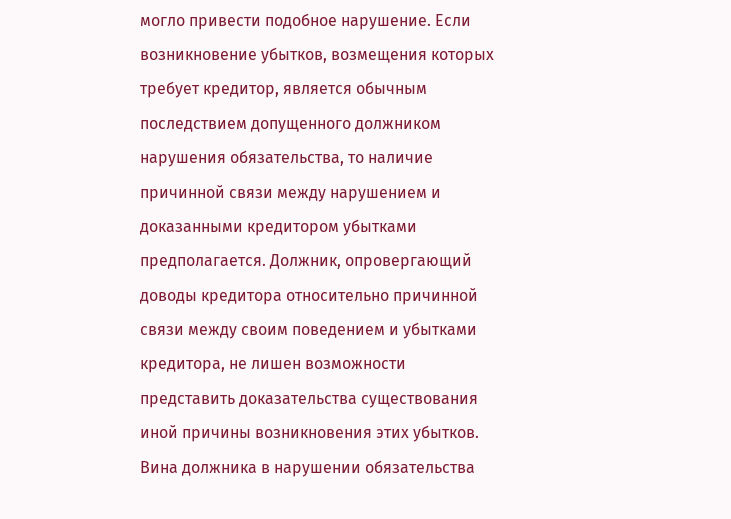могло привести подобное нарушение. Если возникновение убытков, возмещения которых требует кредитор, является обычным последствием допущенного должником нарушения обязательства, то наличие причинной связи между нарушением и доказанными кредитором убытками предполагается. Должник, опровергающий доводы кредитора относительно причинной связи между своим поведением и убытками кредитора, не лишен возможности представить доказательства существования иной причины возникновения этих убытков. Вина должника в нарушении обязательства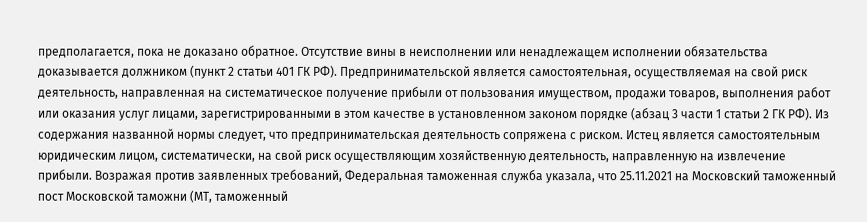предполагается, пока не доказано обратное. Отсутствие вины в неисполнении или ненадлежащем исполнении обязательства доказывается должником (пункт 2 статьи 401 ГК РФ). Предпринимательской является самостоятельная, осуществляемая на свой риск деятельность, направленная на систематическое получение прибыли от пользования имуществом, продажи товаров, выполнения работ или оказания услуг лицами, зарегистрированными в этом качестве в установленном законом порядке (абзац 3 части 1 статьи 2 ГК РФ). Из содержания названной нормы следует, что предпринимательская деятельность сопряжена с риском. Истец является самостоятельным юридическим лицом, систематически, на свой риск осуществляющим хозяйственную деятельность, направленную на извлечение прибыли. Возражая против заявленных требований, Федеральная таможенная служба указала, что 25.11.2021 на Московский таможенный пост Московской таможни (МТ, таможенный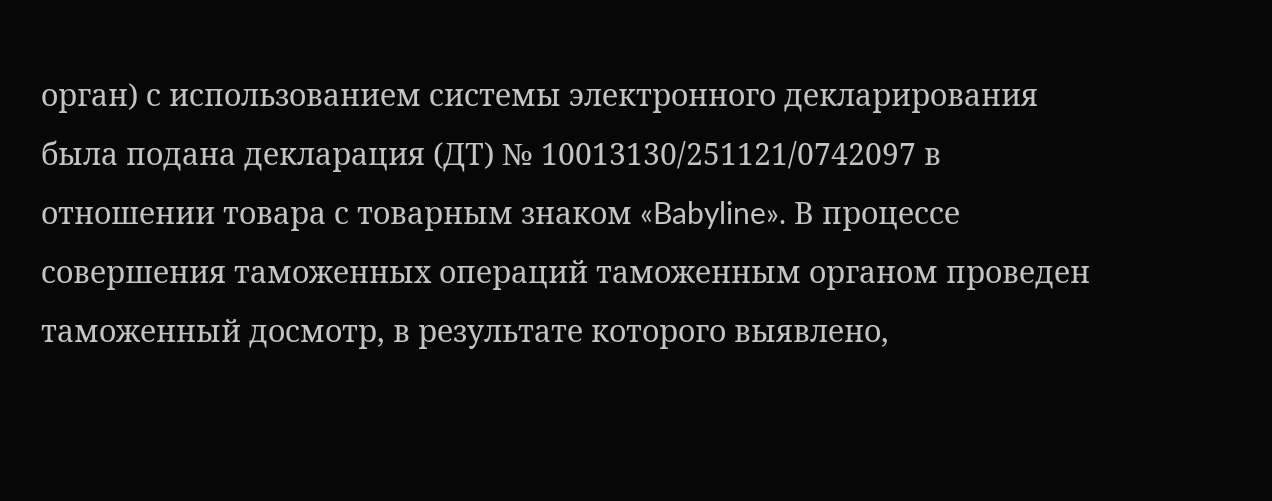орган) с использованием системы электронного декларирования была подана декларация (ДТ) № 10013130/251121/0742097 в отношении товара с товарным знаком «Babyline». В процессе совершения таможенных операций таможенным органом проведен таможенный досмотр, в результате которого выявлено,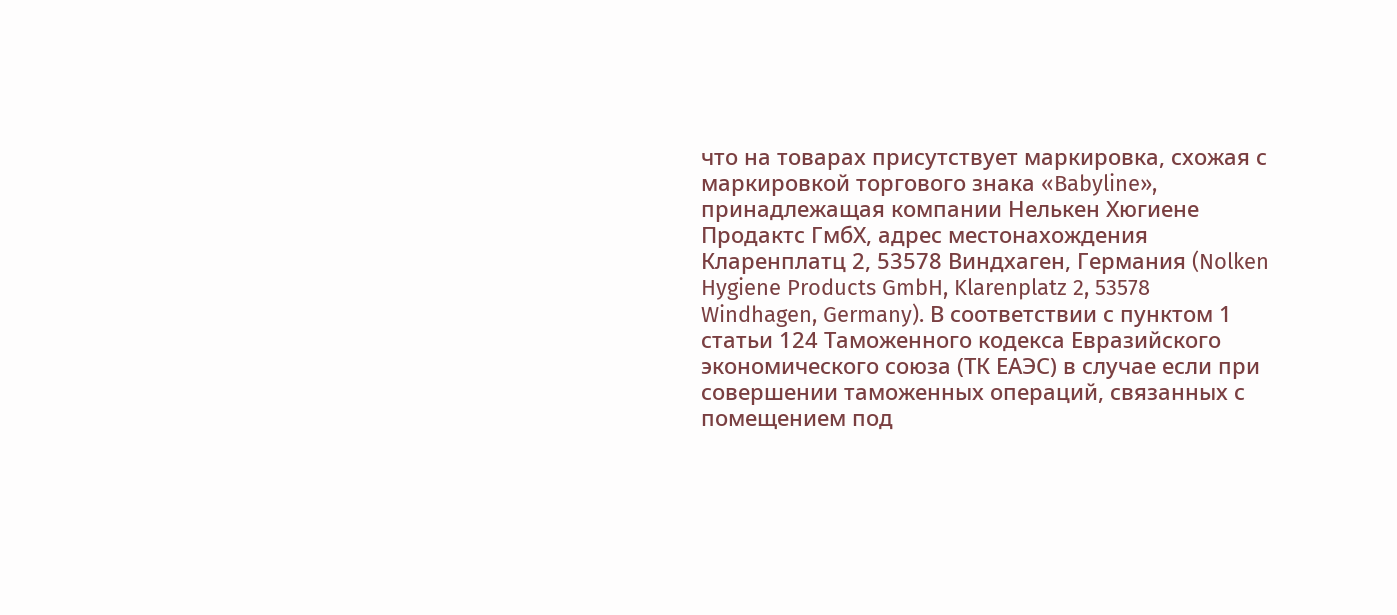что на товарах присутствует маркировка, схожая с маркировкой торгового знака «Babyline», принадлежащая компании Нелькен Хюгиене Продактс ГмбХ, адрес местонахождения Кларенплатц 2, 53578 Виндхаген, Германия (Nolken Hygiene Products GmbH, Klarenplatz 2, 53578 Windhagen, Germany). В соответствии с пунктом 1 статьи 124 Таможенного кодекса Евразийского экономического союза (ТК ЕАЭС) в случае если при совершении таможенных операций, связанных с помещением под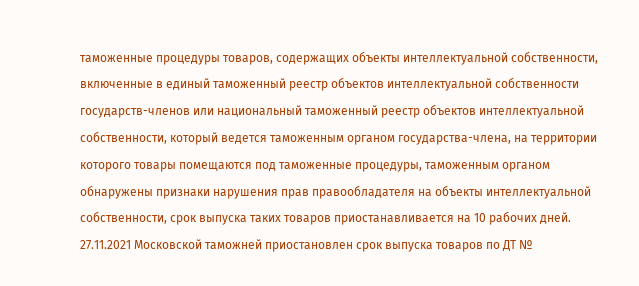таможенные процедуры товаров, содержащих объекты интеллектуальной собственности, включенные в единый таможенный реестр объектов интеллектуальной собственности государств-членов или национальный таможенный реестр объектов интеллектуальной собственности, который ведется таможенным органом государства-члена, на территории которого товары помещаются под таможенные процедуры, таможенным органом обнаружены признаки нарушения прав правообладателя на объекты интеллектуальной собственности, срок выпуска таких товаров приостанавливается на 10 рабочих дней. 27.11.2021 Московской таможней приостановлен срок выпуска товаров по ДТ №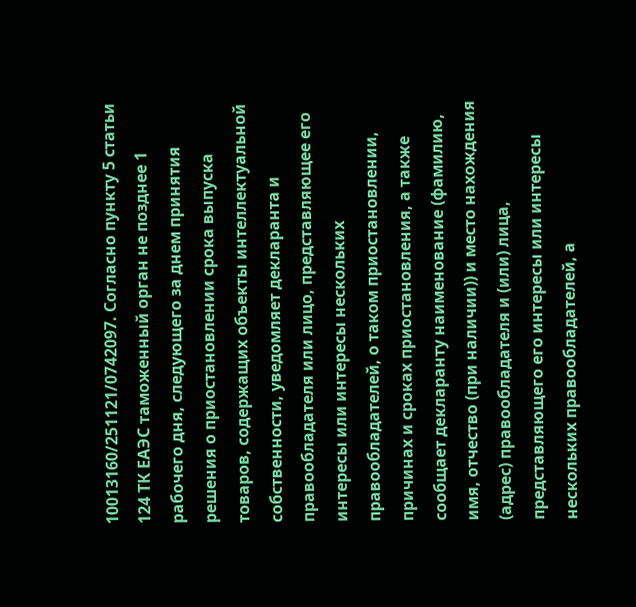10013160/251121/0742097. Согласно пункту 5 статьи 124 ТК ЕАЭС таможенный орган не позднее 1 рабочего дня, следующего за днем принятия решения о приостановлении срока выпуска товаров, содержащих объекты интеллектуальной собственности, уведомляет декларанта и правообладателя или лицо, представляющее его интересы или интересы нескольких правообладателей, о таком приостановлении, причинах и сроках приостановления, а также сообщает декларанту наименование (фамилию, имя, отчество (при наличии)) и место нахождения (адрес) правообладателя и (или) лица, представляющего его интересы или интересы нескольких правообладателей, а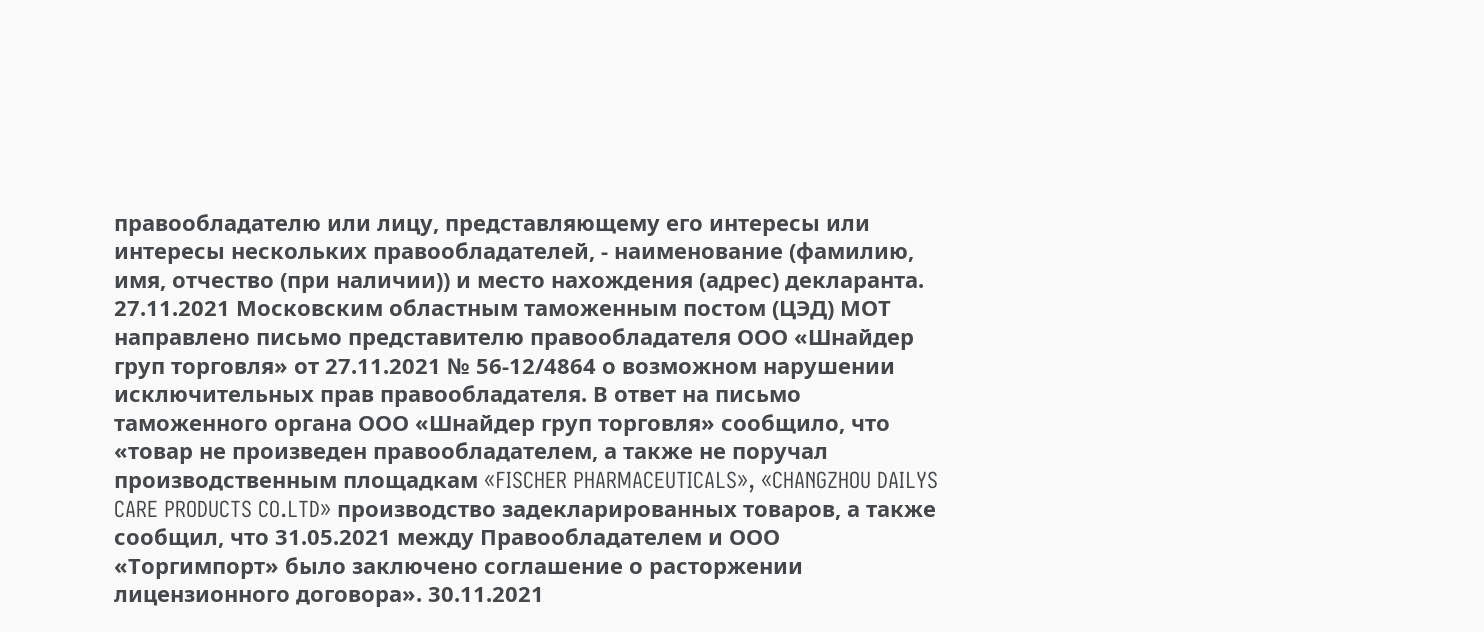правообладателю или лицу, представляющему его интересы или интересы нескольких правообладателей, - наименование (фамилию, имя, отчество (при наличии)) и место нахождения (адрес) декларанта. 27.11.2021 Московским областным таможенным постом (ЦЭД) МОТ направлено письмо представителю правообладателя ООО «Шнайдер груп торговля» от 27.11.2021 № 56-12/4864 о возможном нарушении исключительных прав правообладателя. В ответ на письмо таможенного органа ООО «Шнайдер груп торговля» сообщило, что «товар не произведен правообладателем, а также не поручал производственным площадкам «FISCHER PHARMACEUTICALS», «CHANGZHOU DAILYS CARE PRODUCTS CO.LTD» производство задекларированных товаров, а также сообщил, что 31.05.2021 между Правообладателем и ООО «Торгимпорт» было заключено соглашение о расторжении лицензионного договора». 30.11.2021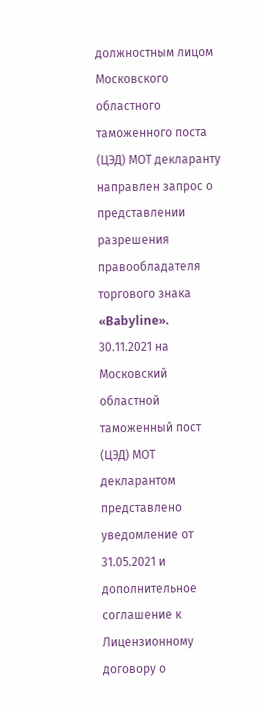должностным лицом Московского областного таможенного поста (ЦЭД) МОТ декларанту направлен запрос о представлении разрешения правообладателя торгового знака «Babyline». 30.11.2021 на Московский областной таможенный пост (ЦЭД) МОТ декларантом представлено уведомление от 31.05.2021 и дополнительное соглашение к Лицензионному договору о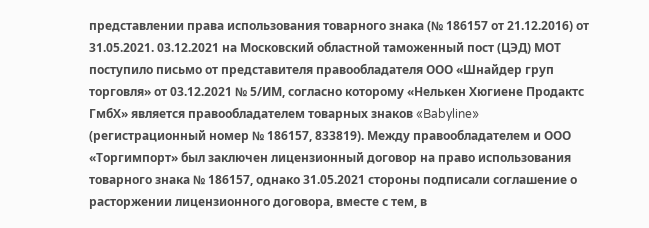представлении права использования товарного знака (№ 186157 от 21.12.2016) от 31.05.2021. 03.12.2021 на Московский областной таможенный пост (ЦЭД) МОТ поступило письмо от представителя правообладателя ООО «Шнайдер груп торговля» от 03.12.2021 № 5/ИМ, согласно которому «Нелькен Хюгиене Продактс ГмбХ» является правообладателем товарных знаков «Babyline» (регистрационный номер № 186157, 833819). Между правообладателем и ООО «Торгимпорт» был заключен лицензионный договор на право использования товарного знака № 186157, однако 31.05.2021 стороны подписали соглашение о расторжении лицензионного договора, вместе с тем, в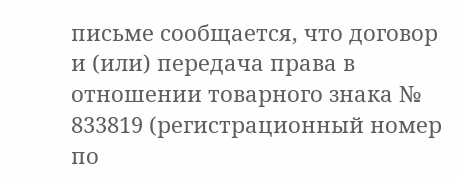письме сообщается, что договор и (или) передача права в отношении товарного знака № 833819 (регистрационный номер по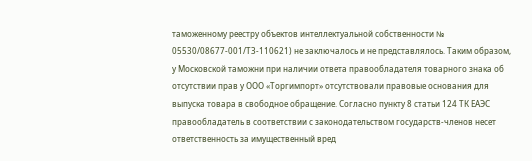таможенному реестру объектов интеллектуальной собственности № 05530/08677-001/ТЗ-110621) не заключалось и не представлялось. Таким образом, у Московской таможни при наличии ответа правообладателя товарного знака об отсутствии прав у ООО «Торгимпорт» отсутствовали правовые основания для выпуска товара в свободное обращение. Согласно пункту 8 статьи 124 ТК ЕАЭС правообладатель в соответствии с законодательством государств-членов несет ответственность за имущественный вред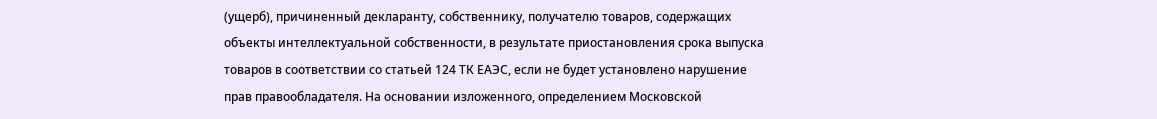(ущерб), причиненный декларанту, собственнику, получателю товаров, содержащих объекты интеллектуальной собственности, в результате приостановления срока выпуска товаров в соответствии со статьей 124 ТК ЕАЭС, если не будет установлено нарушение прав правообладателя. На основании изложенного, определением Московской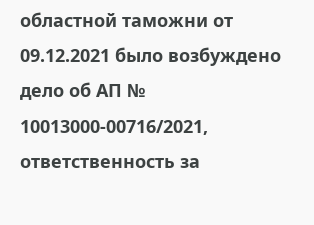областной таможни от 09.12.2021 было возбуждено дело об АП № 10013000-00716/2021, ответственность за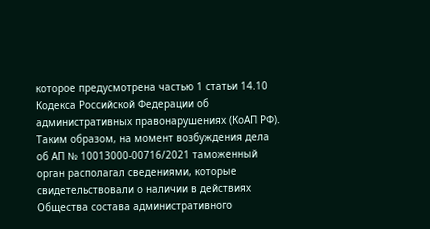которое предусмотрена частью 1 статьи 14.10 Кодекса Российской Федерации об административных правонарушениях (КоАП РФ). Таким образом, на момент возбуждения дела об АП № 10013000-00716/2021 таможенный орган располагал сведениями, которые свидетельствовали о наличии в действиях Общества состава административного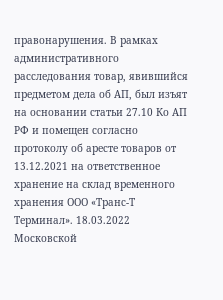правонарушения. В рамках административного расследования товар, явившийся предметом дела об АП, был изъят на основании статьи 27.10 Ко АП РФ и помещен согласно протоколу об аресте товаров от 13.12.2021 на ответственное хранение на склад временного хранения ООО «Транс-Т Терминал». 18.03.2022 Московской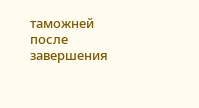таможней после завершения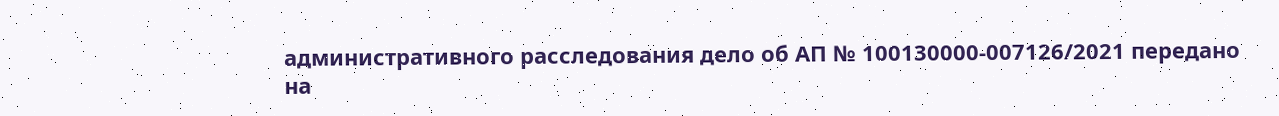административного расследования дело об АП № 100130000-007126/2021 передано на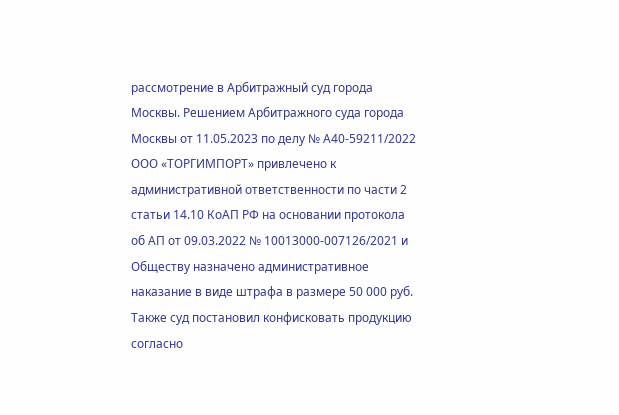рассмотрение в Арбитражный суд города Москвы. Решением Арбитражного суда города Москвы от 11.05.2023 по делу № А40-59211/2022 ООО «ТОРГИМПОРТ» привлечено к административной ответственности по части 2 статьи 14.10 КоАП РФ на основании протокола об АП от 09.03.2022 № 10013000-007126/2021 и Обществу назначено административное наказание в виде штрафа в размере 50 000 руб. Также суд постановил конфисковать продукцию согласно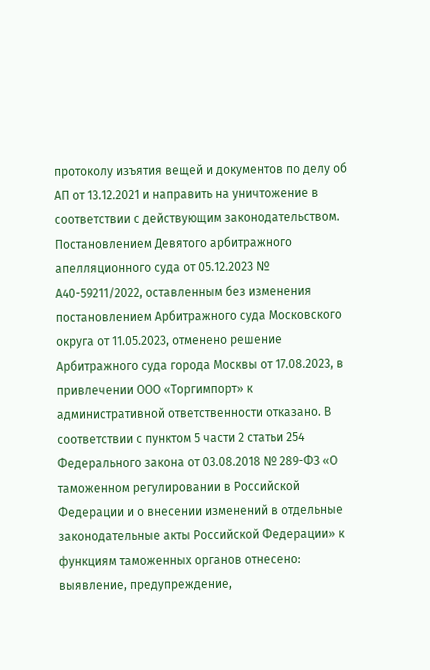протоколу изъятия вещей и документов по делу об АП от 13.12.2021 и направить на уничтожение в соответствии с действующим законодательством. Постановлением Девятого арбитражного апелляционного суда от 05.12.2023 № А40-59211/2022, оставленным без изменения постановлением Арбитражного суда Московского округа от 11.05.2023, отменено решение Арбитражного суда города Москвы от 17.08.2023, в привлечении ООО «Торгимпорт» к административной ответственности отказано. В соответствии с пунктом 5 части 2 статьи 254 Федерального закона от 03.08.2018 № 289-ФЗ «О таможенном регулировании в Российской Федерации и о внесении изменений в отдельные законодательные акты Российской Федерации» к функциям таможенных органов отнесено: выявление, предупреждение,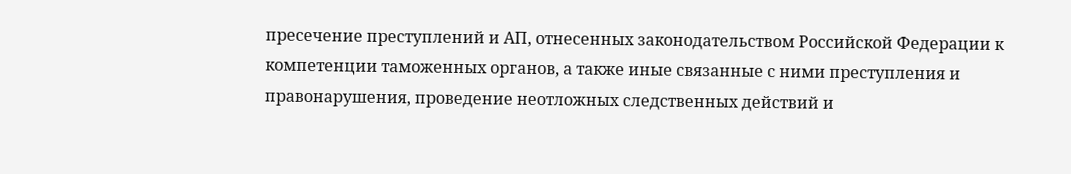пресечение преступлений и АП, отнесенных законодательством Российской Федерации к компетенции таможенных органов, а также иные связанные с ними преступления и правонарушения, проведение неотложных следственных действий и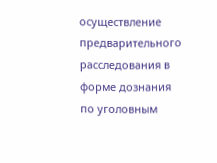осуществление предварительного расследования в форме дознания по уголовным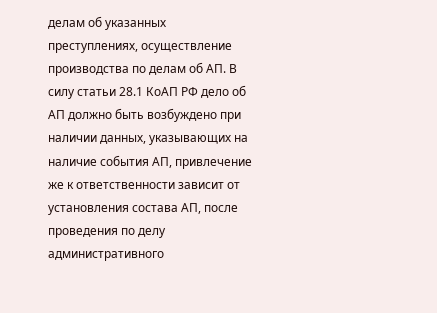делам об указанных преступлениях, осуществление производства по делам об АП. В силу статьи 28.1 КоАП РФ дело об АП должно быть возбуждено при наличии данных, указывающих на наличие события АП, привлечение же к ответственности зависит от установления состава АП, после проведения по делу административного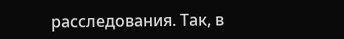расследования. Так, в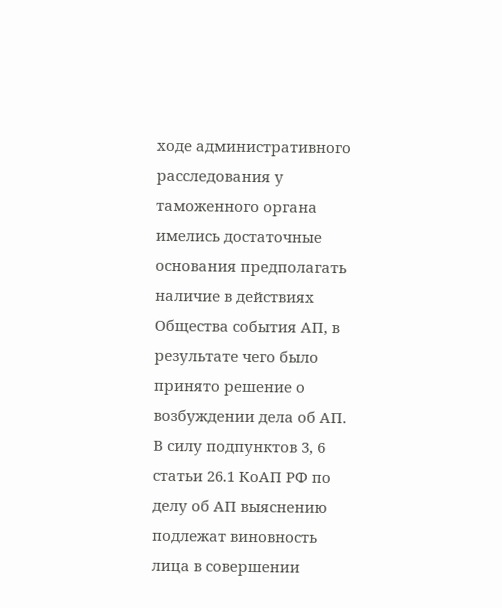ходе административного расследования у таможенного органа имелись достаточные основания предполагать наличие в действиях Общества события АП, в результате чего было принято решение о возбуждении дела об АП. В силу подпунктов 3, 6 статьи 26.1 КоАП РФ по делу об АП выяснению подлежат виновность лица в совершении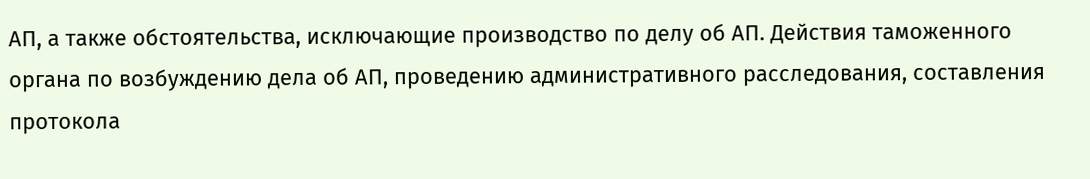АП, а также обстоятельства, исключающие производство по делу об АП. Действия таможенного органа по возбуждению дела об АП, проведению административного расследования, составления протокола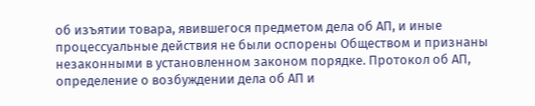об изъятии товара, явившегося предметом дела об АП, и иные процессуальные действия не были оспорены Обществом и признаны незаконными в установленном законом порядке. Протокол об АП, определение о возбуждении дела об АП и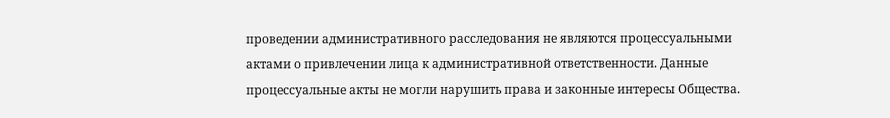проведении административного расследования не являются процессуальными актами о привлечении лица к административной ответственности. Данные процессуальные акты не могли нарушить права и законные интересы Общества.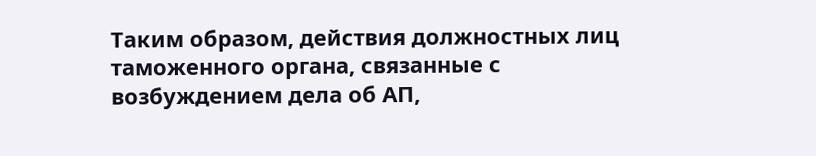Таким образом, действия должностных лиц таможенного органа, связанные с возбуждением дела об АП,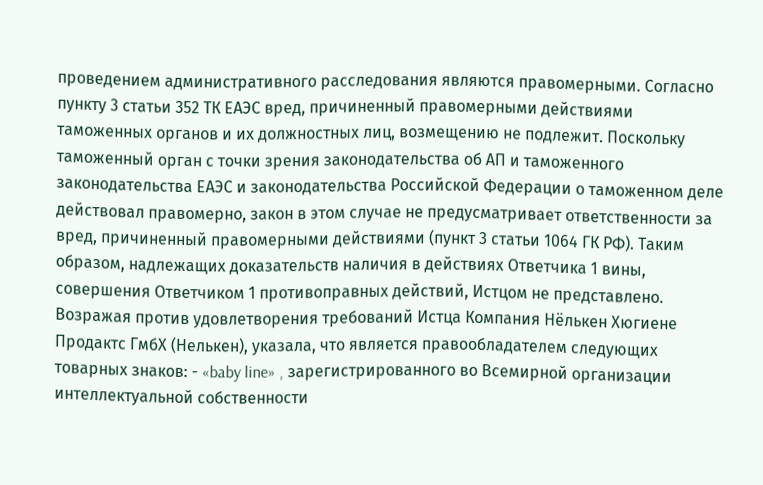проведением административного расследования являются правомерными. Согласно пункту 3 статьи 352 ТК ЕАЭС вред, причиненный правомерными действиями таможенных органов и их должностных лиц, возмещению не подлежит. Поскольку таможенный орган с точки зрения законодательства об АП и таможенного законодательства ЕАЭС и законодательства Российской Федерации о таможенном деле действовал правомерно, закон в этом случае не предусматривает ответственности за вред, причиненный правомерными действиями (пункт 3 статьи 1064 ГК РФ). Таким образом, надлежащих доказательств наличия в действиях Ответчика 1 вины, совершения Ответчиком 1 противоправных действий, Истцом не представлено. Возражая против удовлетворения требований Истца Компания Нёлькен Хюгиене Продактс ГмбХ (Нелькен), указала, что является правообладателем следующих товарных знаков: - «baby line» , зарегистрированного во Всемирной организации интеллектуальной собственности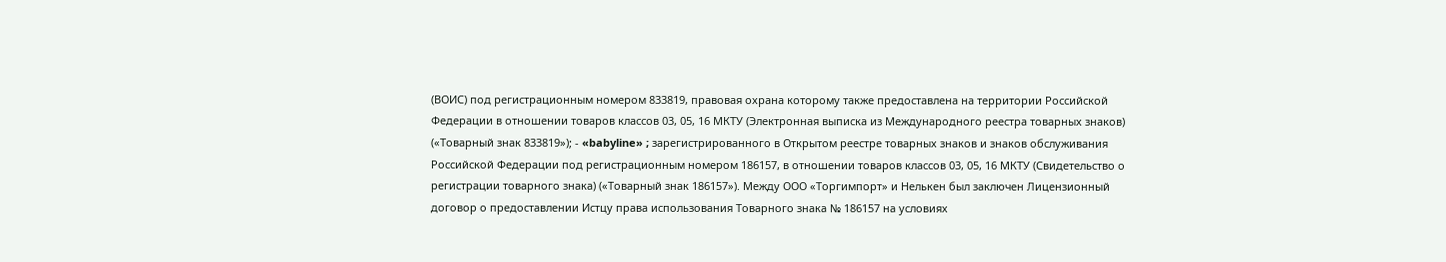(ВОИС) под регистрационным номером 833819, правовая охрана которому также предоставлена на территории Российской Федерации в отношении товаров классов 03, 05, 16 МКТУ (Электронная выписка из Международного реестра товарных знаков) («Товарный знак 833819»); - «babyline» ; зарегистрированного в Открытом реестре товарных знаков и знаков обслуживания Российской Федерации под регистрационным номером 186157, в отношении товаров классов 03, 05, 16 МКТУ (Свидетельство о регистрации товарного знака) («Товарный знак 186157»). Между ООО «Торгимпорт» и Нелькен был заключен Лицензионный договор о предоставлении Истцу права использования Товарного знака № 186157 на условиях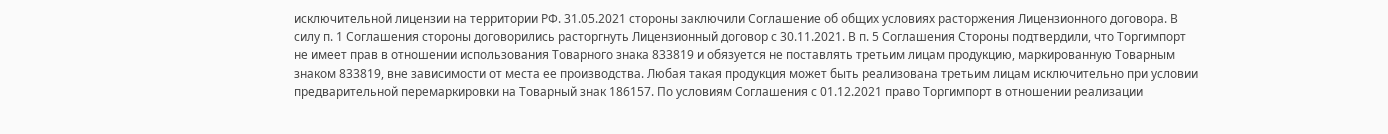исключительной лицензии на территории РФ. 31.05.2021 стороны заключили Соглашение об общих условиях расторжения Лицензионного договора. В силу п. 1 Соглашения стороны договорились расторгнуть Лицензионный договор с 30.11.2021. В п. 5 Соглашения Стороны подтвердили, что Торгимпорт не имеет прав в отношении использования Товарного знака 833819 и обязуется не поставлять третьим лицам продукцию, маркированную Товарным знаком 833819, вне зависимости от места ее производства. Любая такая продукция может быть реализована третьим лицам исключительно при условии предварительной перемаркировки на Товарный знак 186157. По условиям Соглашения с 01.12.2021 право Торгимпорт в отношении реализации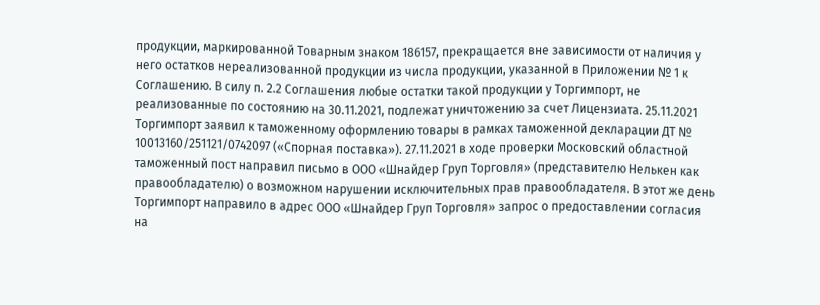продукции, маркированной Товарным знаком 186157, прекращается вне зависимости от наличия у него остатков нереализованной продукции из числа продукции, указанной в Приложении № 1 к Соглашению. В силу п. 2.2 Соглашения любые остатки такой продукции у Торгимпорт, не реализованные по состоянию на 30.11.2021, подлежат уничтожению за счет Лицензиата. 25.11.2021 Торгимпорт заявил к таможенному оформлению товары в рамках таможенной декларации ДТ № 10013160/251121/0742097 («Спорная поставка»). 27.11.2021 в ходе проверки Московский областной таможенный пост направил письмо в ООО «Шнайдер Груп Торговля» (представителю Нелькен как правообладателю) о возможном нарушении исключительных прав правообладателя. В этот же день Торгимпорт направило в адрес ООО «Шнайдер Груп Торговля» запрос о предоставлении согласия на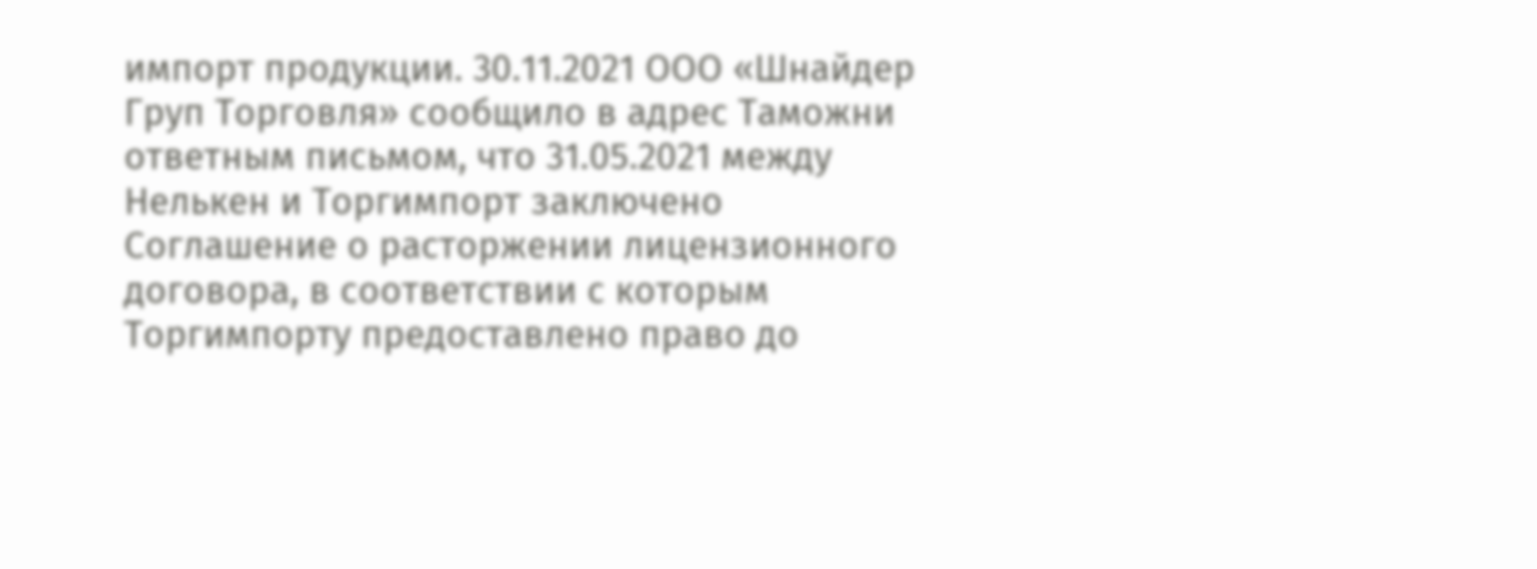импорт продукции. 30.11.2021 ООО «Шнайдер Груп Торговля» сообщило в адрес Таможни ответным письмом, что 31.05.2021 между Нелькен и Торгимпорт заключено Соглашение о расторжении лицензионного договора, в соответствии с которым Торгимпорту предоставлено право до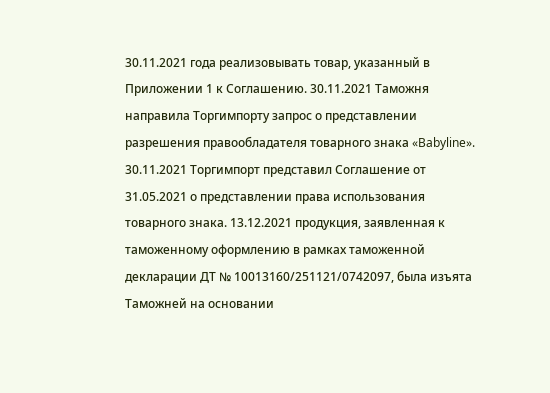30.11.2021 года реализовывать товар, указанный в Приложении 1 к Соглашению. 30.11.2021 Таможня направила Торгимпорту запрос о представлении разрешения правообладателя товарного знака «Babyline». 30.11.2021 Торгимпорт представил Соглашение от 31.05.2021 о представлении права использования товарного знака. 13.12.2021 продукция, заявленная к таможенному оформлению в рамках таможенной декларации ДТ № 10013160/251121/0742097, была изъята Таможней на основании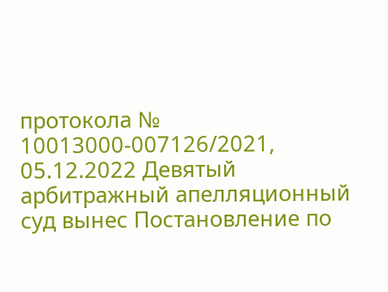протокола № 10013000-007126/2021, 05.12.2022 Девятый арбитражный апелляционный суд вынес Постановление по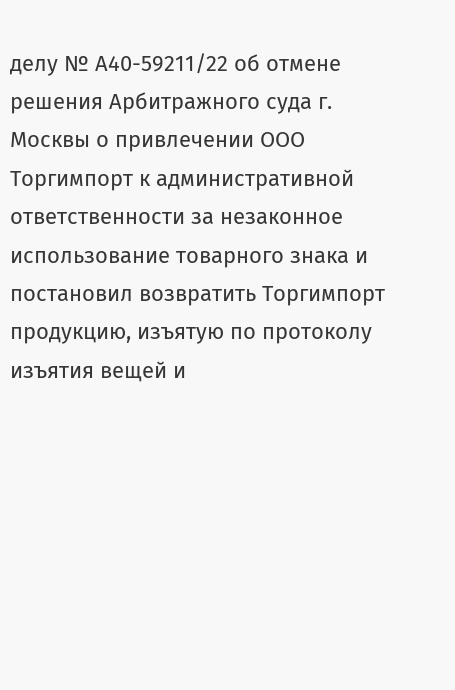делу № А40-59211/22 об отмене решения Арбитражного суда г. Москвы о привлечении ООО Торгимпорт к административной ответственности за незаконное использование товарного знака и постановил возвратить Торгимпорт продукцию, изъятую по протоколу изъятия вещей и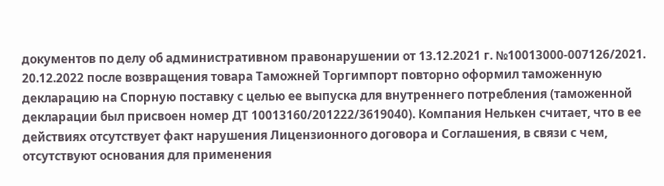документов по делу об административном правонарушении от 13.12.2021 г. №10013000-007126/2021. 20.12.2022 после возвращения товара Таможней Торгимпорт повторно оформил таможенную декларацию на Спорную поставку с целью ее выпуска для внутреннего потребления (таможенной декларации был присвоен номер ДТ 10013160/201222/3619040). Компания Нелькен считает, что в ее действиях отсутствует факт нарушения Лицензионного договора и Соглашения, в связи с чем, отсутствуют основания для применения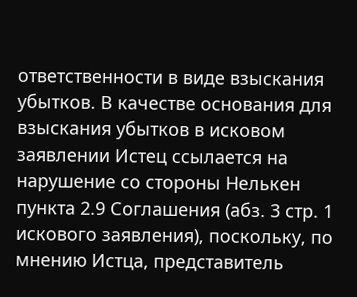ответственности в виде взыскания убытков. В качестве основания для взыскания убытков в исковом заявлении Истец ссылается на нарушение со стороны Нелькен пункта 2.9 Соглашения (абз. 3 стр. 1 искового заявления), поскольку, по мнению Истца, представитель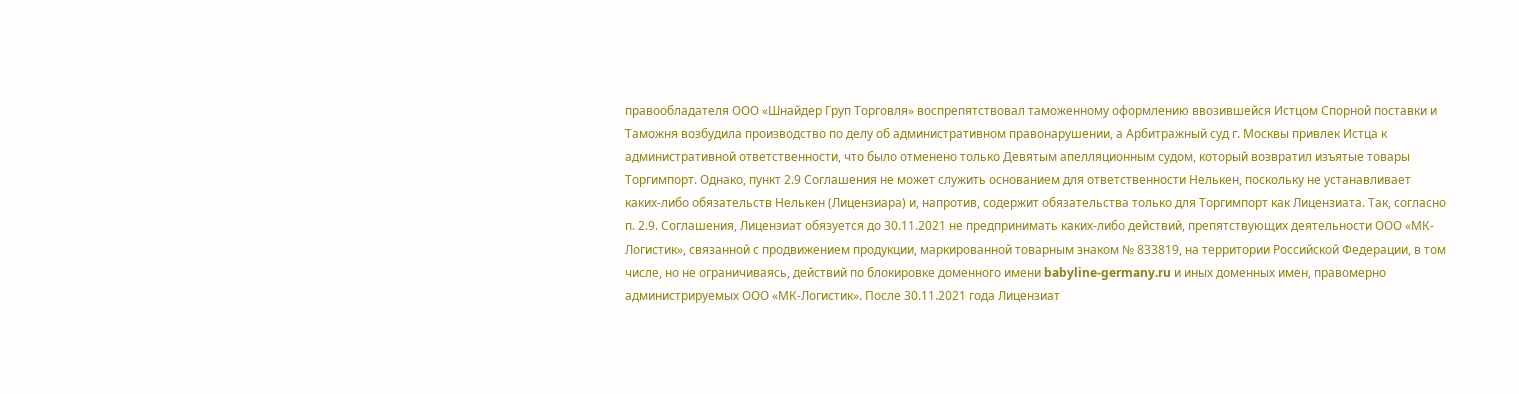правообладателя ООО «Шнайдер Груп Торговля» воспрепятствовал таможенному оформлению ввозившейся Истцом Спорной поставки и Таможня возбудила производство по делу об административном правонарушении, а Арбитражный суд г. Москвы привлек Истца к административной ответственности, что было отменено только Девятым апелляционным судом, который возвратил изъятые товары Торгимпорт. Однако, пункт 2.9 Соглашения не может служить основанием для ответственности Нелькен, поскольку не устанавливает каких-либо обязательств Нелькен (Лицензиара) и, напротив, содержит обязательства только для Торгимпорт как Лицензиата. Так, согласно п. 2.9. Соглашения, Лицензиат обязуется до 30.11.2021 не предпринимать каких-либо действий, препятствующих деятельности ООО «МК-Логистик», связанной с продвижением продукции, маркированной товарным знаком № 833819, на территории Российской Федерации, в том числе, но не ограничиваясь, действий по блокировке доменного имени babyline-germany.ru и иных доменных имен, правомерно администрируемых ООО «МК-Логистик». После 30.11.2021 года Лицензиат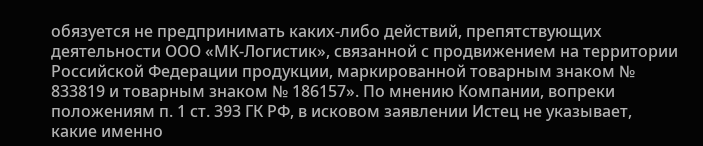обязуется не предпринимать каких-либо действий, препятствующих деятельности ООО «МК-Логистик», связанной с продвижением на территории Российской Федерации продукции, маркированной товарным знаком № 833819 и товарным знаком № 186157». По мнению Компании, вопреки положениям п. 1 ст. 393 ГК РФ, в исковом заявлении Истец не указывает, какие именно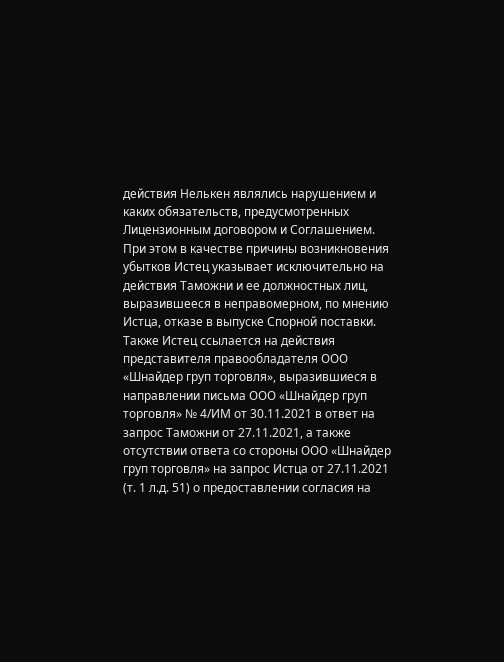действия Нелькен являлись нарушением и каких обязательств, предусмотренных Лицензионным договором и Соглашением. При этом в качестве причины возникновения убытков Истец указывает исключительно на действия Таможни и ее должностных лиц, выразившееся в неправомерном, по мнению Истца, отказе в выпуске Спорной поставки. Также Истец ссылается на действия представителя правообладателя ООО «Шнайдер груп торговля», выразившиеся в направлении письма ООО «Шнайдер груп торговля» № 4/ИМ от 30.11.2021 в ответ на запрос Таможни от 27.11.2021, а также отсутствии ответа со стороны ООО «Шнайдер груп торговля» на запрос Истца от 27.11.2021 (т. 1 л.д. 51) о предоставлении согласия на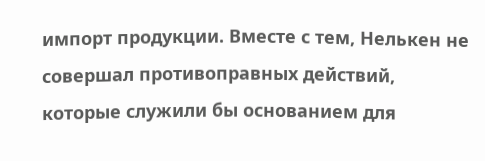импорт продукции. Вместе с тем, Нелькен не совершал противоправных действий, которые служили бы основанием для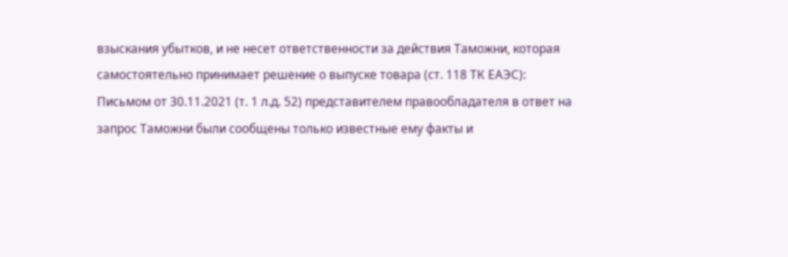взыскания убытков, и не несет ответственности за действия Таможни, которая самостоятельно принимает решение о выпуске товара (ст. 118 ТК ЕАЭС): Письмом от 30.11.2021 (т. 1 л.д. 52) представителем правообладателя в ответ на запрос Таможни были сообщены только известные ему факты и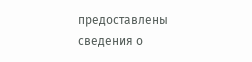предоставлены сведения о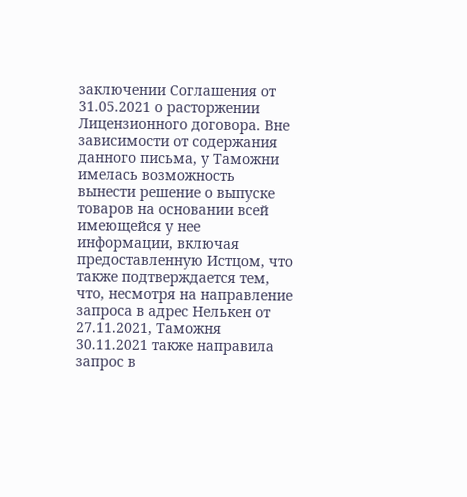заключении Соглашения от 31.05.2021 о расторжении Лицензионного договора. Вне зависимости от содержания данного письма, у Таможни имелась возможность вынести решение о выпуске товаров на основании всей имеющейся у нее информации, включая предоставленную Истцом, что также подтверждается тем, что, несмотря на направление запроса в адрес Нелькен от 27.11.2021, Таможня 30.11.2021 также направила запрос в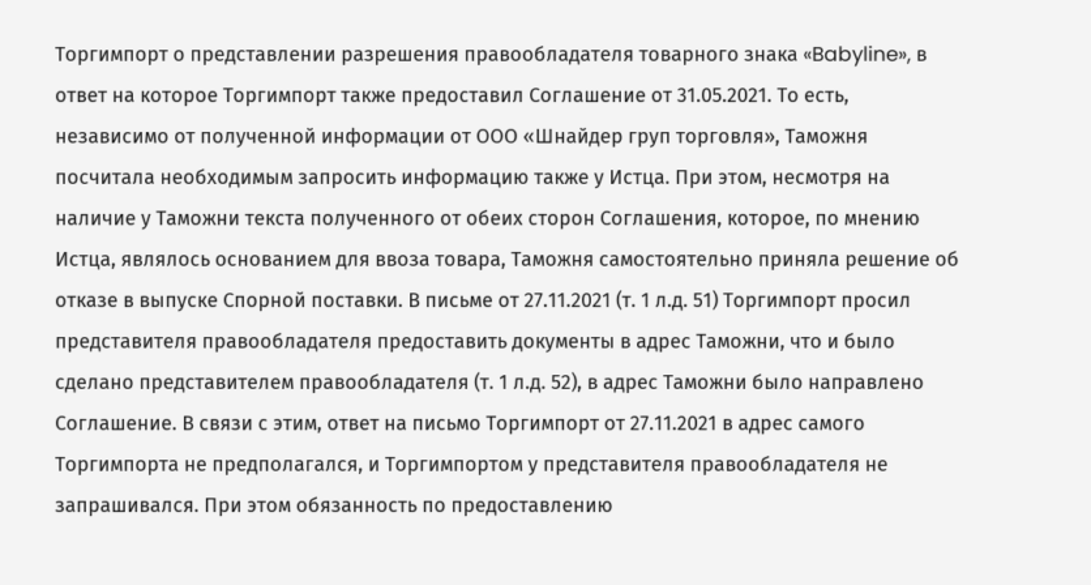Торгимпорт о представлении разрешения правообладателя товарного знака «Babyline», в ответ на которое Торгимпорт также предоставил Соглашение от 31.05.2021. То есть, независимо от полученной информации от ООО «Шнайдер груп торговля», Таможня посчитала необходимым запросить информацию также у Истца. При этом, несмотря на наличие у Таможни текста полученного от обеих сторон Соглашения, которое, по мнению Истца, являлось основанием для ввоза товара, Таможня самостоятельно приняла решение об отказе в выпуске Спорной поставки. В письме от 27.11.2021 (т. 1 л.д. 51) Торгимпорт просил представителя правообладателя предоставить документы в адрес Таможни, что и было сделано представителем правообладателя (т. 1 л.д. 52), в адрес Таможни было направлено Соглашение. В связи с этим, ответ на письмо Торгимпорт от 27.11.2021 в адрес самого Торгимпорта не предполагался, и Торгимпортом у представителя правообладателя не запрашивался. При этом обязанность по предоставлению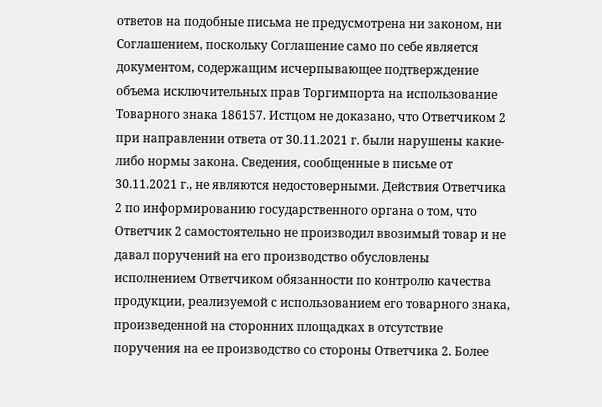ответов на подобные письма не предусмотрена ни законом, ни Соглашением, поскольку Соглашение само по себе является документом, содержащим исчерпывающее подтверждение объема исключительных прав Торгимпорта на использование Товарного знака 186157. Истцом не доказано, что Ответчиком 2 при направлении ответа от 30.11.2021 г. были нарушены какие-либо нормы закона. Сведения, сообщенные в письме от 30.11.2021 г., не являются недостоверными. Действия Ответчика 2 по информированию государственного органа о том, что Ответчик 2 самостоятельно не производил ввозимый товар и не давал поручений на его производство обусловлены исполнением Ответчиком обязанности по контролю качества продукции, реализуемой с использованием его товарного знака, произведенной на сторонних площадках в отсутствие поручения на ее производство со стороны Ответчика 2. Более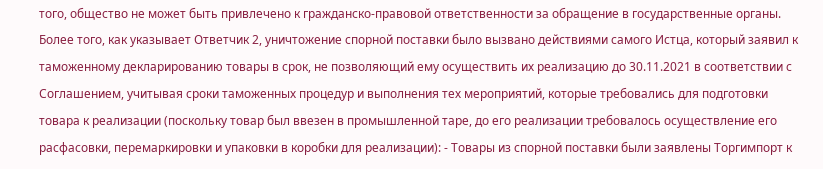того, общество не может быть привлечено к гражданско-правовой ответственности за обращение в государственные органы. Более того, как указывает Ответчик 2, уничтожение спорной поставки было вызвано действиями самого Истца, который заявил к таможенному декларированию товары в срок, не позволяющий ему осуществить их реализацию до 30.11.2021 в соответствии с Соглашением, учитывая сроки таможенных процедур и выполнения тех мероприятий, которые требовались для подготовки товара к реализации (поскольку товар был ввезен в промышленной таре, до его реализации требовалось осуществление его расфасовки, перемаркировки и упаковки в коробки для реализации): - Товары из спорной поставки были заявлены Торгимпорт к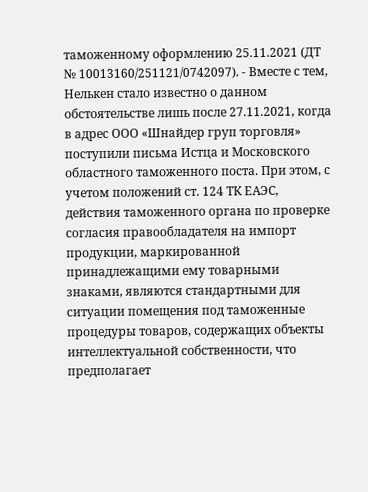таможенному оформлению 25.11.2021 (ДТ № 10013160/251121/0742097). - Вместе с тем, Нелькен стало известно о данном обстоятельстве лишь после 27.11.2021, когда в адрес ООО «Шнайдер груп торговля» поступили письма Истца и Московского областного таможенного поста. При этом, с учетом положений ст. 124 ТК ЕАЭС, действия таможенного органа по проверке согласия правообладателя на импорт продукции, маркированной принадлежащими ему товарными знаками, являются стандартными для ситуации помещения под таможенные процедуры товаров, содержащих объекты интеллектуальной собственности, что предполагает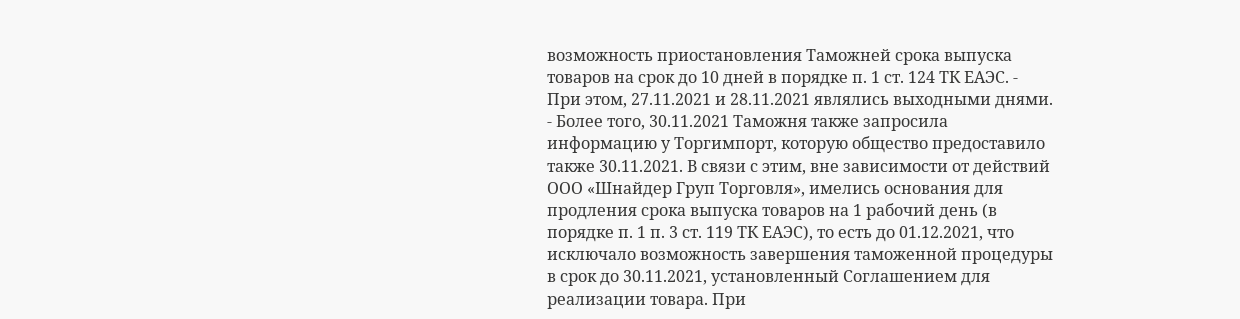возможность приостановления Таможней срока выпуска товаров на срок до 10 дней в порядке п. 1 ст. 124 ТК ЕАЭС. - При этом, 27.11.2021 и 28.11.2021 являлись выходными днями. - Более того, 30.11.2021 Таможня также запросила информацию у Торгимпорт, которую общество предоставило также 30.11.2021. В связи с этим, вне зависимости от действий ООО «Шнайдер Груп Торговля», имелись основания для продления срока выпуска товаров на 1 рабочий день (в порядке п. 1 п. 3 ст. 119 ТК ЕАЭС), то есть до 01.12.2021, что исключало возможность завершения таможенной процедуры в срок до 30.11.2021, установленный Соглашением для реализации товара. При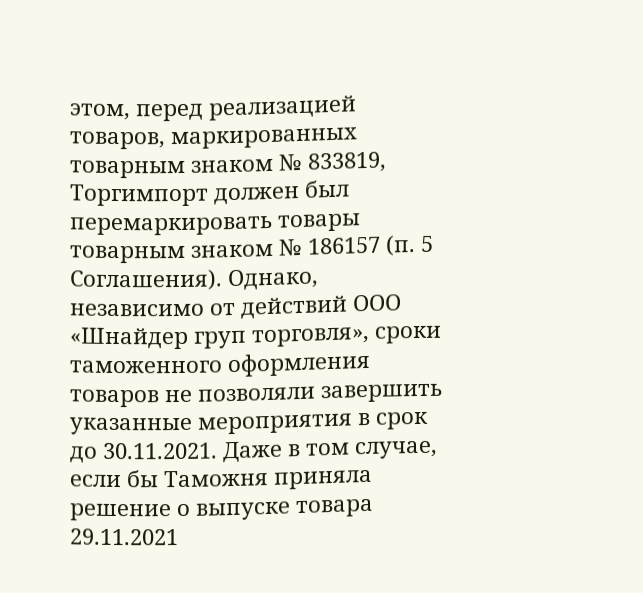этом, перед реализацией товаров, маркированных товарным знаком № 833819, Торгимпорт должен был перемаркировать товары товарным знаком № 186157 (п. 5 Соглашения). Однако, независимо от действий ООО «Шнайдер груп торговля», сроки таможенного оформления товаров не позволяли завершить указанные мероприятия в срок до 30.11.2021. Даже в том случае, если бы Таможня приняла решение о выпуске товара 29.11.2021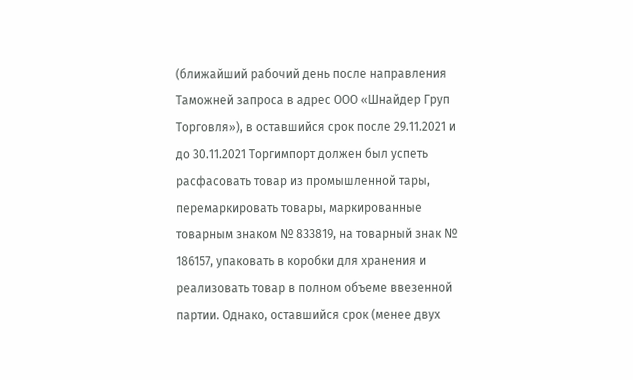(ближайший рабочий день после направления Таможней запроса в адрес ООО «Шнайдер Груп Торговля»), в оставшийся срок после 29.11.2021 и до 30.11.2021 Торгимпорт должен был успеть расфасовать товар из промышленной тары, перемаркировать товары, маркированные товарным знаком № 833819, на товарный знак № 186157, упаковать в коробки для хранения и реализовать товар в полном объеме ввезенной партии. Однако, оставшийся срок (менее двух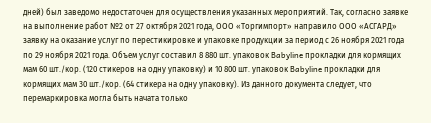дней) был заведомо недостаточен для осуществления указанных мероприятий. Так, согласно заявке на выполнение работ №2 от 27 октября 2021 года, ООО «Торгимпорт» направило ООО «АСГАРД» заявку на оказание услуг по перестикировке и упаковке продукции за период с 26 ноября 2021 года по 29 ноября 2021 года. Объем услуг составил 8 880 шт. упаковок Babyline прокладки для кормящих мам 60 шт./кор. (120 стикеров на одну упаковку) и 10 800 шт. упаковок Babyline прокладки для кормящих мам 30 шт./кор. (64 стикера на одну упаковку). Из данного документа следует, что перемаркировка могла быть начата только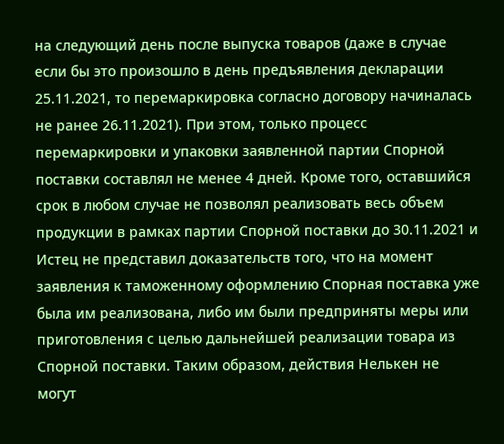на следующий день после выпуска товаров (даже в случае если бы это произошло в день предъявления декларации 25.11.2021, то перемаркировка согласно договору начиналась не ранее 26.11.2021). При этом, только процесс перемаркировки и упаковки заявленной партии Спорной поставки составлял не менее 4 дней. Кроме того, оставшийся срок в любом случае не позволял реализовать весь объем продукции в рамках партии Спорной поставки до 30.11.2021 и Истец не представил доказательств того, что на момент заявления к таможенному оформлению Спорная поставка уже была им реализована, либо им были предприняты меры или приготовления с целью дальнейшей реализации товара из Спорной поставки. Таким образом, действия Нелькен не могут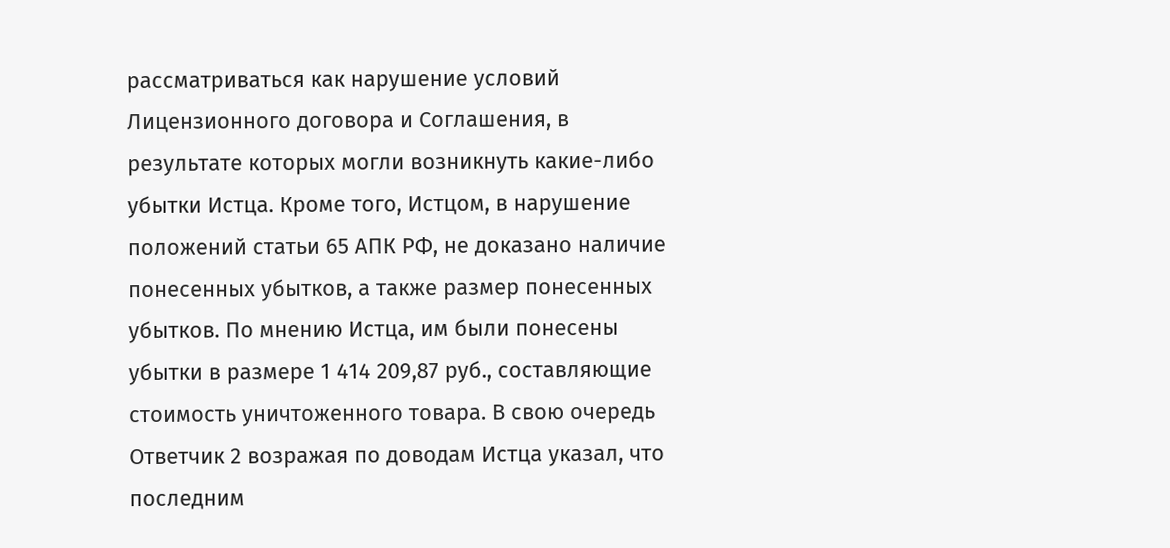рассматриваться как нарушение условий Лицензионного договора и Соглашения, в результате которых могли возникнуть какие-либо убытки Истца. Кроме того, Истцом, в нарушение положений статьи 65 АПК РФ, не доказано наличие понесенных убытков, а также размер понесенных убытков. По мнению Истца, им были понесены убытки в размере 1 414 209,87 руб., составляющие стоимость уничтоженного товара. В свою очередь Ответчик 2 возражая по доводам Истца указал, что последним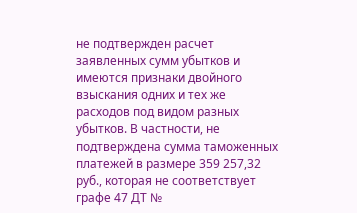не подтвержден расчет заявленных сумм убытков и имеются признаки двойного взыскания одних и тех же расходов под видом разных убытков. В частности, не подтверждена сумма таможенных платежей в размере 359 257,32 руб., которая не соответствует графе 47 ДТ №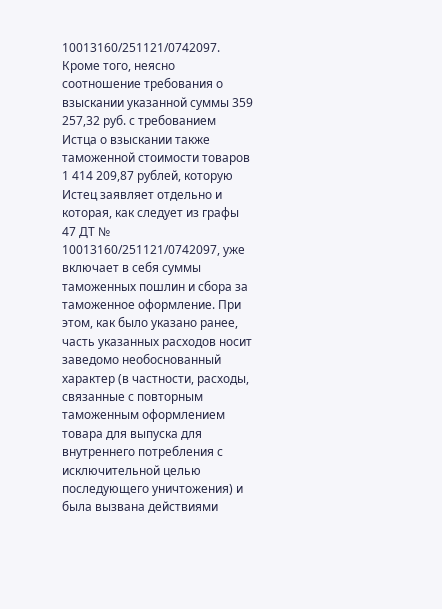10013160/251121/0742097. Кроме того, неясно соотношение требования о взыскании указанной суммы 359 257,32 руб. с требованием Истца о взыскании также таможенной стоимости товаров 1 414 209,87 рублей, которую Истец заявляет отдельно и которая, как следует из графы 47 ДТ № 10013160/251121/0742097, уже включает в себя суммы таможенных пошлин и сбора за таможенное оформление. При этом, как было указано ранее, часть указанных расходов носит заведомо необоснованный характер (в частности, расходы, связанные с повторным таможенным оформлением товара для выпуска для внутреннего потребления с исключительной целью последующего уничтожения) и была вызвана действиями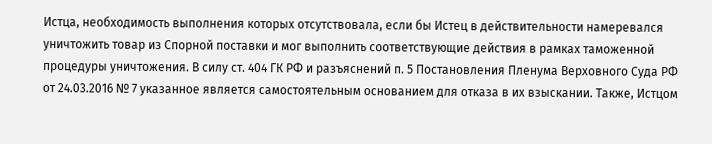Истца, необходимость выполнения которых отсутствовала, если бы Истец в действительности намеревался уничтожить товар из Спорной поставки и мог выполнить соответствующие действия в рамках таможенной процедуры уничтожения. В силу ст. 404 ГК РФ и разъяснений п. 5 Постановления Пленума Верховного Суда РФ от 24.03.2016 № 7 указанное является самостоятельным основанием для отказа в их взыскании. Также, Истцом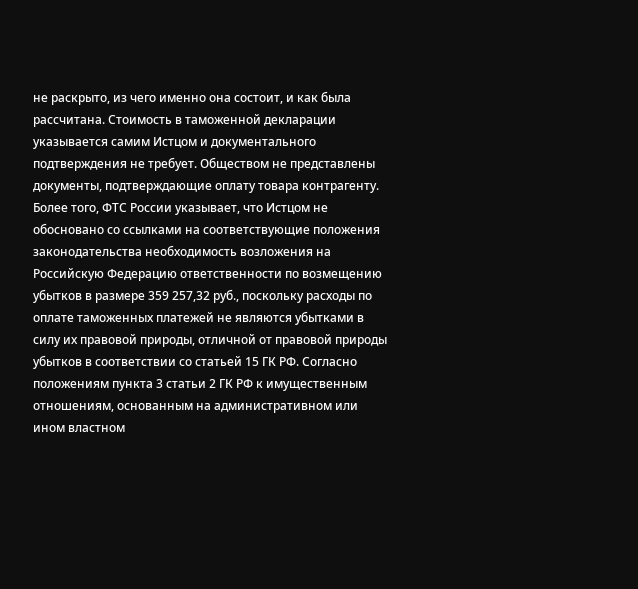не раскрыто, из чего именно она состоит, и как была рассчитана. Стоимость в таможенной декларации указывается самим Истцом и документального подтверждения не требует. Обществом не представлены документы, подтверждающие оплату товара контрагенту. Более того, ФТС России указывает, что Истцом не обосновано со ссылками на соответствующие положения законодательства необходимость возложения на Российскую Федерацию ответственности по возмещению убытков в размере 359 257,32 руб., поскольку расходы по оплате таможенных платежей не являются убытками в силу их правовой природы, отличной от правовой природы убытков в соответствии со статьей 15 ГК РФ. Согласно положениям пункта 3 статьи 2 ГК РФ к имущественным отношениям, основанным на административном или ином властном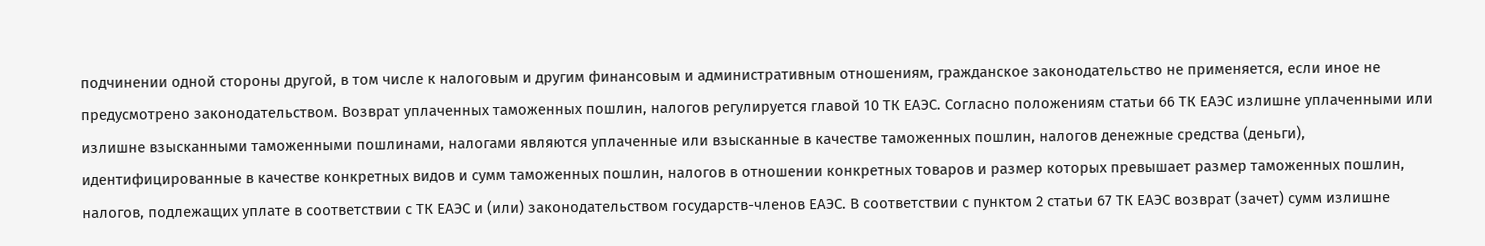подчинении одной стороны другой, в том числе к налоговым и другим финансовым и административным отношениям, гражданское законодательство не применяется, если иное не предусмотрено законодательством. Возврат уплаченных таможенных пошлин, налогов регулируется главой 10 ТК ЕАЭС. Согласно положениям статьи 66 ТК ЕАЭС излишне уплаченными или излишне взысканными таможенными пошлинами, налогами являются уплаченные или взысканные в качестве таможенных пошлин, налогов денежные средства (деньги), идентифицированные в качестве конкретных видов и сумм таможенных пошлин, налогов в отношении конкретных товаров и размер которых превышает размер таможенных пошлин, налогов, подлежащих уплате в соответствии с ТК ЕАЭС и (или) законодательством государств-членов ЕАЭС. В соответствии с пунктом 2 статьи 67 ТК ЕАЭС возврат (зачет) сумм излишне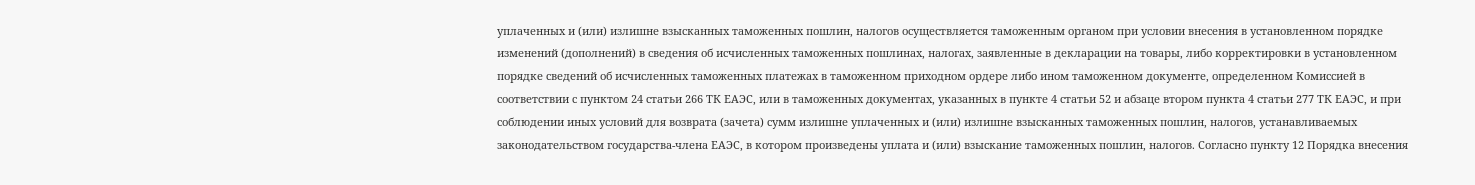уплаченных и (или) излишне взысканных таможенных пошлин, налогов осуществляется таможенным органом при условии внесения в установленном порядке изменений (дополнений) в сведения об исчисленных таможенных пошлинах, налогах, заявленные в декларации на товары, либо корректировки в установленном порядке сведений об исчисленных таможенных платежах в таможенном приходном ордере либо ином таможенном документе, определенном Комиссией в соответствии с пунктом 24 статьи 266 ТК ЕАЭС, или в таможенных документах, указанных в пункте 4 статьи 52 и абзаце втором пункта 4 статьи 277 ТК ЕАЭС, и при соблюдении иных условий для возврата (зачета) сумм излишне уплаченных и (или) излишне взысканных таможенных пошлин, налогов, устанавливаемых законодательством государства-члена ЕАЭС, в котором произведены уплата и (или) взыскание таможенных пошлин, налогов. Согласно пункту 12 Порядка внесения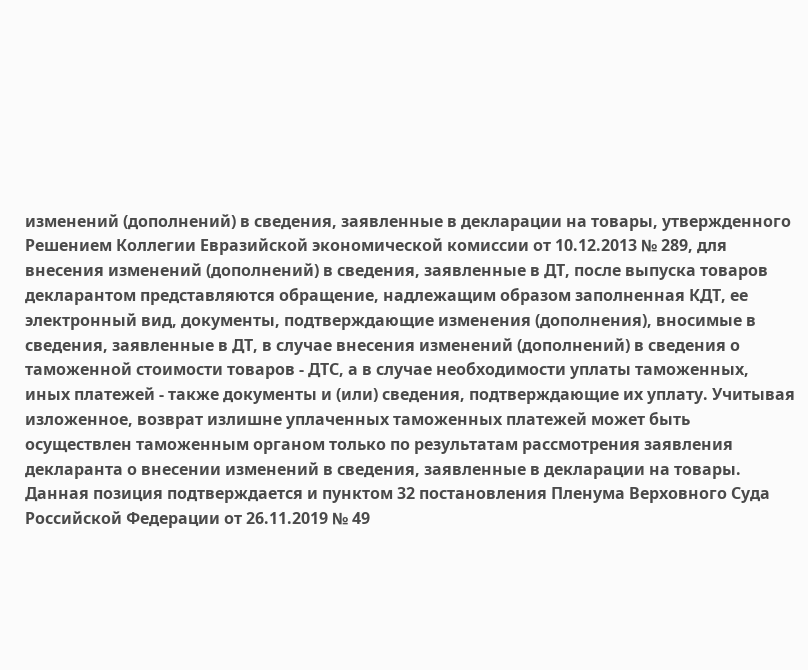изменений (дополнений) в сведения, заявленные в декларации на товары, утвержденного Решением Коллегии Евразийской экономической комиссии от 10.12.2013 № 289, для внесения изменений (дополнений) в сведения, заявленные в ДТ, после выпуска товаров декларантом представляются обращение, надлежащим образом заполненная КДТ, ее электронный вид, документы, подтверждающие изменения (дополнения), вносимые в сведения, заявленные в ДТ, в случае внесения изменений (дополнений) в сведения о таможенной стоимости товаров - ДТС, а в случае необходимости уплаты таможенных, иных платежей - также документы и (или) сведения, подтверждающие их уплату. Учитывая изложенное, возврат излишне уплаченных таможенных платежей может быть осуществлен таможенным органом только по результатам рассмотрения заявления декларанта о внесении изменений в сведения, заявленные в декларации на товары. Данная позиция подтверждается и пунктом 32 постановления Пленума Верховного Суда Российской Федерации от 26.11.2019 № 49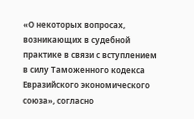«О некоторых вопросах, возникающих в судебной практике в связи с вступлением в силу Таможенного кодекса Евразийского экономического союза», согласно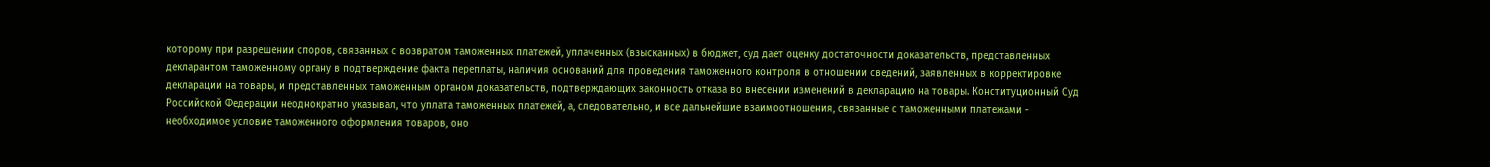которому при разрешении споров, связанных с возвратом таможенных платежей, уплаченных (взысканных) в бюджет, суд дает оценку достаточности доказательств, представленных декларантом таможенному органу в подтверждение факта переплаты, наличия оснований для проведения таможенного контроля в отношении сведений, заявленных в корректировке декларации на товары, и представленных таможенным органом доказательств, подтверждающих законность отказа во внесении изменений в декларацию на товары. Конституционный Суд Российской Федерации неоднократно указывал, что уплата таможенных платежей, а, следовательно, и все дальнейшие взаимоотношения, связанные с таможенными платежами - необходимое условие таможенного оформления товаров, оно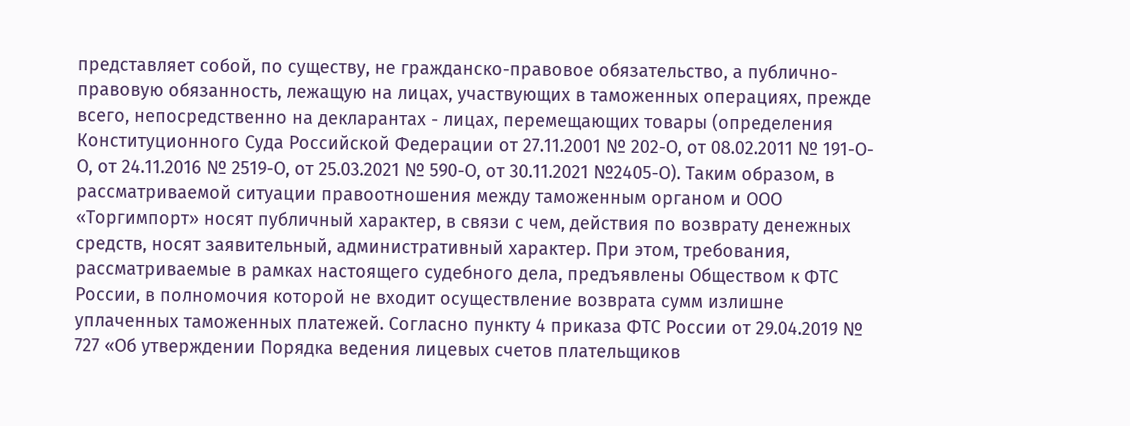представляет собой, по существу, не гражданско-правовое обязательство, а публично-правовую обязанность, лежащую на лицах, участвующих в таможенных операциях, прежде всего, непосредственно на декларантах - лицах, перемещающих товары (определения Конституционного Суда Российской Федерации от 27.11.2001 № 202-О, от 08.02.2011 № 191-О-О, от 24.11.2016 № 2519-О, от 25.03.2021 № 590-О, от 30.11.2021 №2405-О). Таким образом, в рассматриваемой ситуации правоотношения между таможенным органом и ООО «Торгимпорт» носят публичный характер, в связи с чем, действия по возврату денежных средств, носят заявительный, административный характер. При этом, требования, рассматриваемые в рамках настоящего судебного дела, предъявлены Обществом к ФТС России, в полномочия которой не входит осуществление возврата сумм излишне уплаченных таможенных платежей. Согласно пункту 4 приказа ФТС России от 29.04.2019 № 727 «Об утверждении Порядка ведения лицевых счетов плательщиков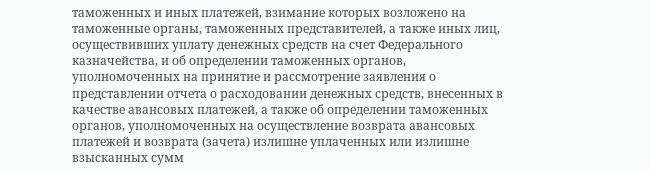таможенных и иных платежей, взимание которых возложено на таможенные органы, таможенных представителей, а также иных лиц, осуществивших уплату денежных средств на счет Федерального казначейства, и об определении таможенных органов, уполномоченных на принятие и рассмотрение заявления о представлении отчета о расходовании денежных средств, внесенных в качестве авансовых платежей, а также об определении таможенных органов, уполномоченных на осуществление возврата авансовых платежей и возврата (зачета) излишне уплаченных или излишне взысканных сумм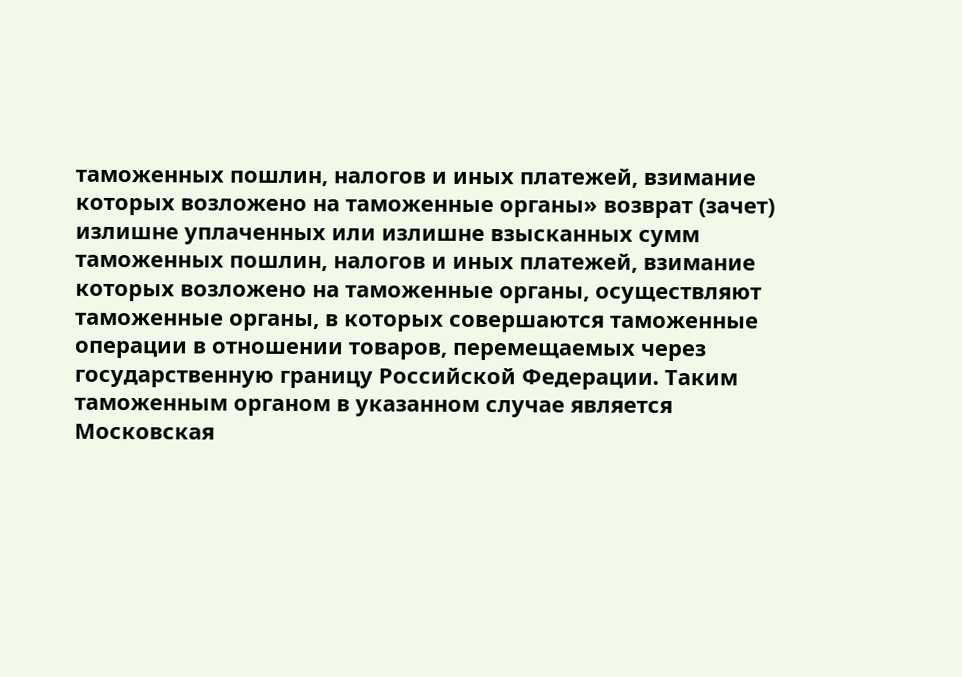таможенных пошлин, налогов и иных платежей, взимание которых возложено на таможенные органы» возврат (зачет) излишне уплаченных или излишне взысканных сумм таможенных пошлин, налогов и иных платежей, взимание которых возложено на таможенные органы, осуществляют таможенные органы, в которых совершаются таможенные операции в отношении товаров, перемещаемых через государственную границу Российской Федерации. Таким таможенным органом в указанном случае является Московская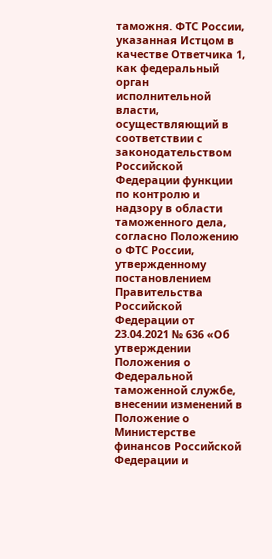таможня. ФТС России, указанная Истцом в качестве Ответчика 1, как федеральный орган исполнительной власти, осуществляющий в соответствии с законодательством Российской Федерации функции по контролю и надзору в области таможенного дела, согласно Положению о ФТС России, утвержденному постановлением Правительства Российской Федерации от 23.04.2021 № 636 «Об утверждении Положения о Федеральной таможенной службе, внесении изменений в Положение о Министерстве финансов Российской Федерации и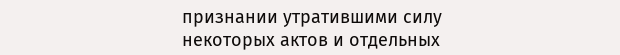признании утратившими силу некоторых актов и отдельных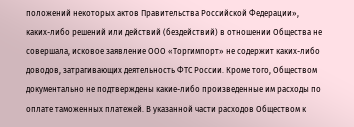положений некоторых актов Правительства Российской Федерации», каких-либо решений или действий (бездействий) в отношении Общества не совершала, исковое заявление ООО «Торгимпорт» не содержит каких-либо доводов, затрагивающих деятельность ФТС России. Кроме того, Обществом документально не подтверждены какие-либо произведенные им расходы по оплате таможенных платежей. В указанной части расходов Обществом к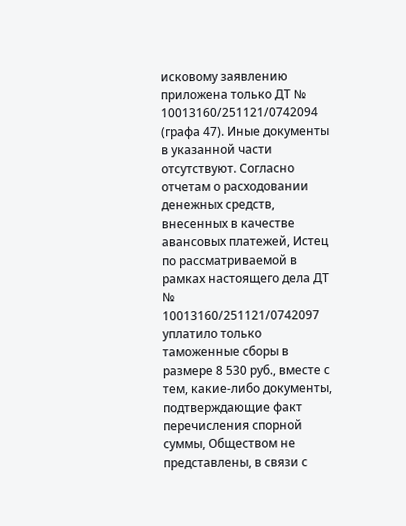исковому заявлению приложена только ДТ № 10013160/251121/0742094 (графа 47). Иные документы в указанной части отсутствуют. Согласно отчетам о расходовании денежных средств, внесенных в качестве авансовых платежей, Истец по рассматриваемой в рамках настоящего дела ДТ № 10013160/251121/0742097 уплатило только таможенные сборы в размере 8 530 руб., вместе с тем, какие-либо документы, подтверждающие факт перечисления спорной суммы, Обществом не представлены, в связи с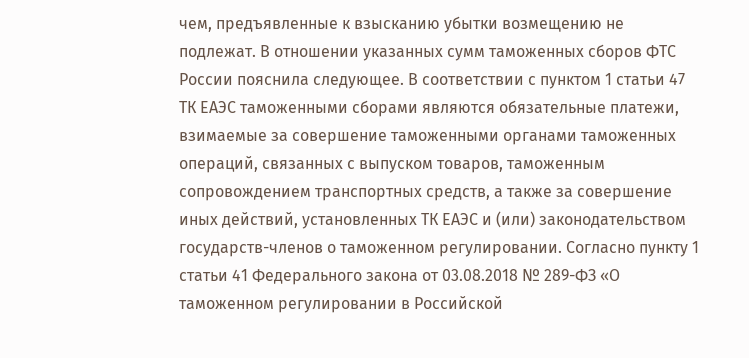чем, предъявленные к взысканию убытки возмещению не подлежат. В отношении указанных сумм таможенных сборов ФТС России пояснила следующее. В соответствии с пунктом 1 статьи 47 ТК ЕАЭС таможенными сборами являются обязательные платежи, взимаемые за совершение таможенными органами таможенных операций, связанных с выпуском товаров, таможенным сопровождением транспортных средств, а также за совершение иных действий, установленных ТК ЕАЭС и (или) законодательством государств-членов о таможенном регулировании. Согласно пункту 1 статьи 41 Федерального закона от 03.08.2018 № 289-ФЗ «О таможенном регулировании в Российской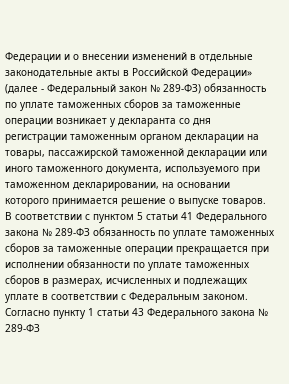Федерации и о внесении изменений в отдельные законодательные акты в Российской Федерации» (далее - Федеральный закон № 289-ФЗ) обязанность по уплате таможенных сборов за таможенные операции возникает у декларанта со дня регистрации таможенным органом декларации на товары, пассажирской таможенной декларации или иного таможенного документа, используемого при таможенном декларировании, на основании которого принимается решение о выпуске товаров. В соответствии с пунктом 5 статьи 41 Федерального закона № 289-ФЗ обязанность по уплате таможенных сборов за таможенные операции прекращается при исполнении обязанности по уплате таможенных сборов в размерах, исчисленных и подлежащих уплате в соответствии с Федеральным законом. Согласно пункту 1 статьи 43 Федерального закона № 289-ФЗ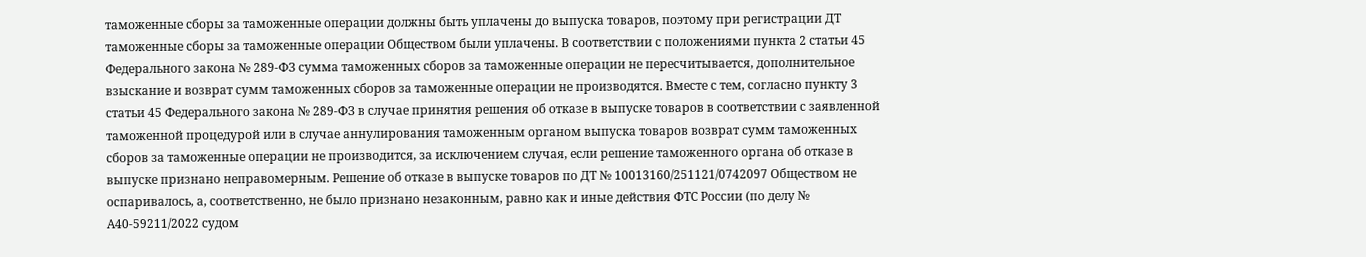таможенные сборы за таможенные операции должны быть уплачены до выпуска товаров, поэтому при регистрации ДТ таможенные сборы за таможенные операции Обществом были уплачены. В соответствии с положениями пункта 2 статьи 45 Федерального закона № 289-ФЗ сумма таможенных сборов за таможенные операции не пересчитывается, дополнительное взыскание и возврат сумм таможенных сборов за таможенные операции не производятся. Вместе с тем, согласно пункту 3 статьи 45 Федерального закона № 289-ФЗ в случае принятия решения об отказе в выпуске товаров в соответствии с заявленной таможенной процедурой или в случае аннулирования таможенным органом выпуска товаров возврат сумм таможенных сборов за таможенные операции не производится, за исключением случая, если решение таможенного органа об отказе в выпуске признано неправомерным. Решение об отказе в выпуске товаров по ДТ № 10013160/251121/0742097 Обществом не оспаривалось, а, соответственно, не было признано незаконным, равно как и иные действия ФТС России (по делу № А40-59211/2022 судом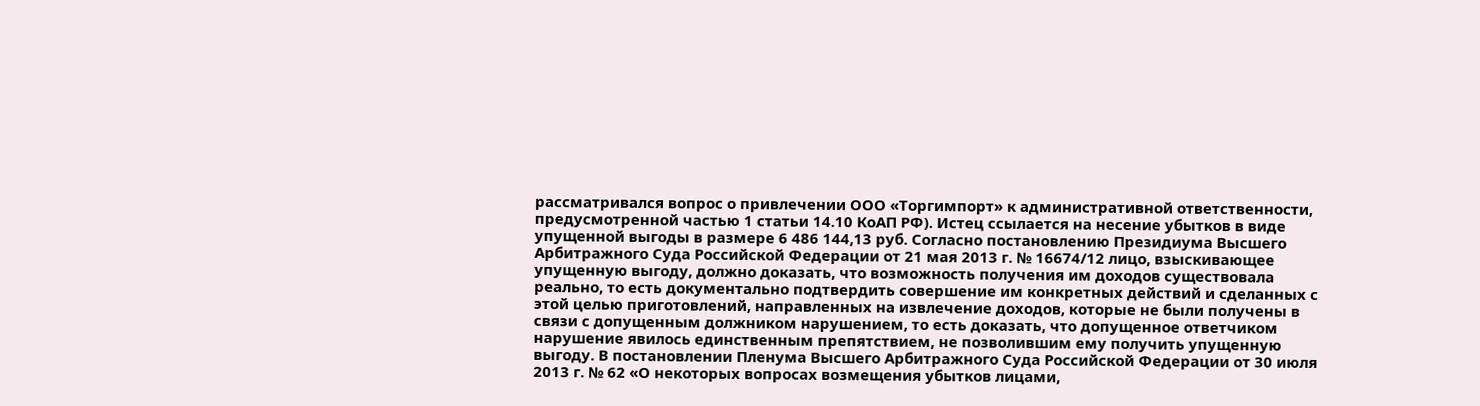рассматривался вопрос о привлечении ООО «Торгимпорт» к административной ответственности, предусмотренной частью 1 статьи 14.10 КоАП РФ). Истец ссылается на несение убытков в виде упущенной выгоды в размере 6 486 144,13 руб. Согласно постановлению Президиума Высшего Арбитражного Суда Российской Федерации от 21 мая 2013 г. № 16674/12 лицо, взыскивающее упущенную выгоду, должно доказать, что возможность получения им доходов существовала реально, то есть документально подтвердить совершение им конкретных действий и сделанных с этой целью приготовлений, направленных на извлечение доходов, которые не были получены в связи с допущенным должником нарушением, то есть доказать, что допущенное ответчиком нарушение явилось единственным препятствием, не позволившим ему получить упущенную выгоду. В постановлении Пленума Высшего Арбитражного Суда Российской Федерации от 30 июля 2013 г. № 62 «О некоторых вопросах возмещения убытков лицами,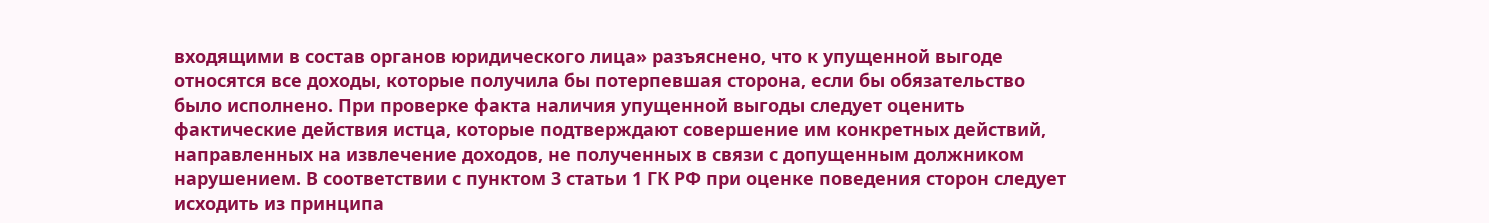входящими в состав органов юридического лица» разъяснено, что к упущенной выгоде относятся все доходы, которые получила бы потерпевшая сторона, если бы обязательство было исполнено. При проверке факта наличия упущенной выгоды следует оценить фактические действия истца, которые подтверждают совершение им конкретных действий, направленных на извлечение доходов, не полученных в связи с допущенным должником нарушением. В соответствии с пунктом 3 статьи 1 ГК РФ при оценке поведения сторон следует исходить из принципа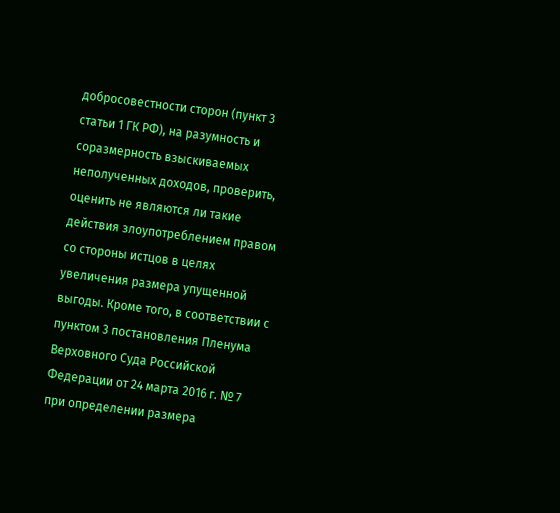добросовестности сторон (пункт 3 статьи 1 ГК РФ), на разумность и соразмерность взыскиваемых неполученных доходов, проверить, оценить не являются ли такие действия злоупотреблением правом со стороны истцов в целях увеличения размера упущенной выгоды. Кроме того, в соответствии с пунктом 3 постановления Пленума Верховного Суда Российской Федерации от 24 марта 2016 г. № 7 при определении размера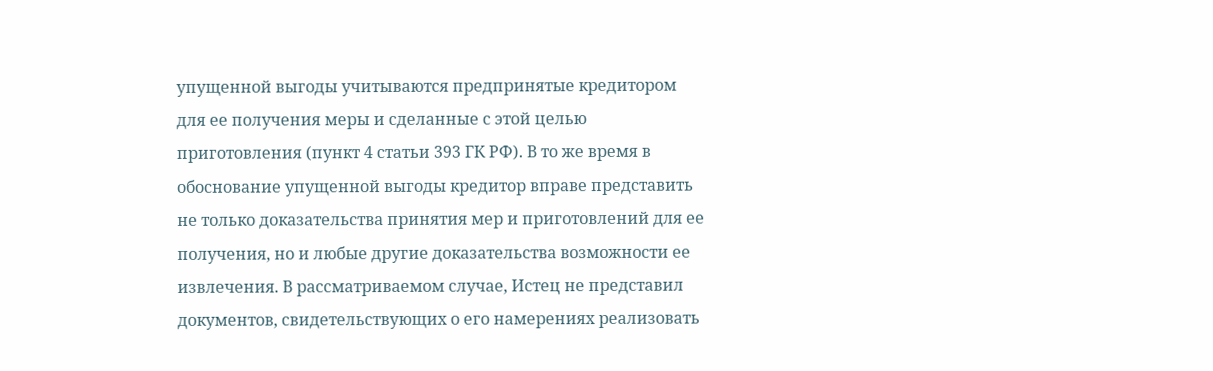упущенной выгоды учитываются предпринятые кредитором для ее получения меры и сделанные с этой целью приготовления (пункт 4 статьи 393 ГК РФ). В то же время в обоснование упущенной выгоды кредитор вправе представить не только доказательства принятия мер и приготовлений для ее получения, но и любые другие доказательства возможности ее извлечения. В рассматриваемом случае, Истец не представил документов, свидетельствующих о его намерениях реализовать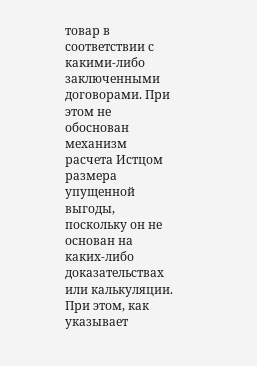товар в соответствии с какими-либо заключенными договорами. При этом не обоснован механизм расчета Истцом размера упущенной выгоды, поскольку он не основан на каких-либо доказательствах или калькуляции. При этом, как указывает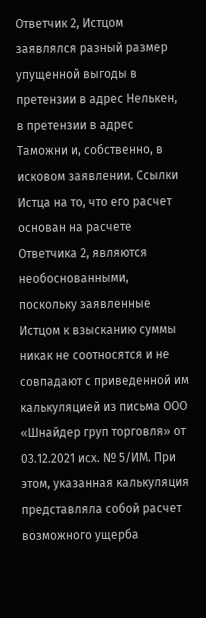Ответчик 2, Истцом заявлялся разный размер упущенной выгоды в претензии в адрес Нелькен, в претензии в адрес Таможни и, собственно, в исковом заявлении. Ссылки Истца на то, что его расчет основан на расчете Ответчика 2, являются необоснованными, поскольку заявленные Истцом к взысканию суммы никак не соотносятся и не совпадают с приведенной им калькуляцией из письма ООО «Шнайдер груп торговля» от 03.12.2021 исх. № 5/ИМ. При этом, указанная калькуляция представляла собой расчет возможного ущерба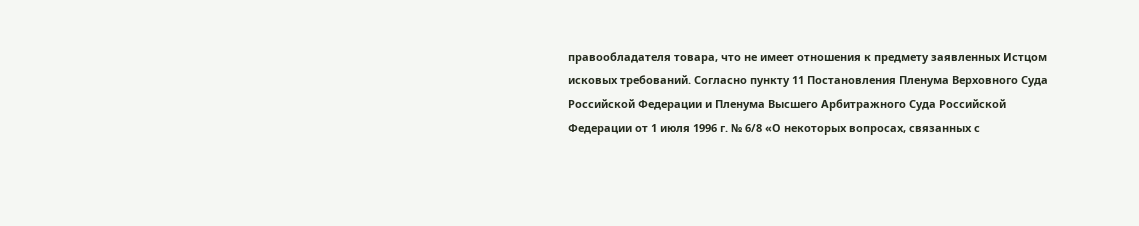правообладателя товара, что не имеет отношения к предмету заявленных Истцом исковых требований. Согласно пункту 11 Постановления Пленума Верховного Суда Российской Федерации и Пленума Высшего Арбитражного Суда Российской Федерации от 1 июля 1996 г. № 6/8 «О некоторых вопросах, связанных с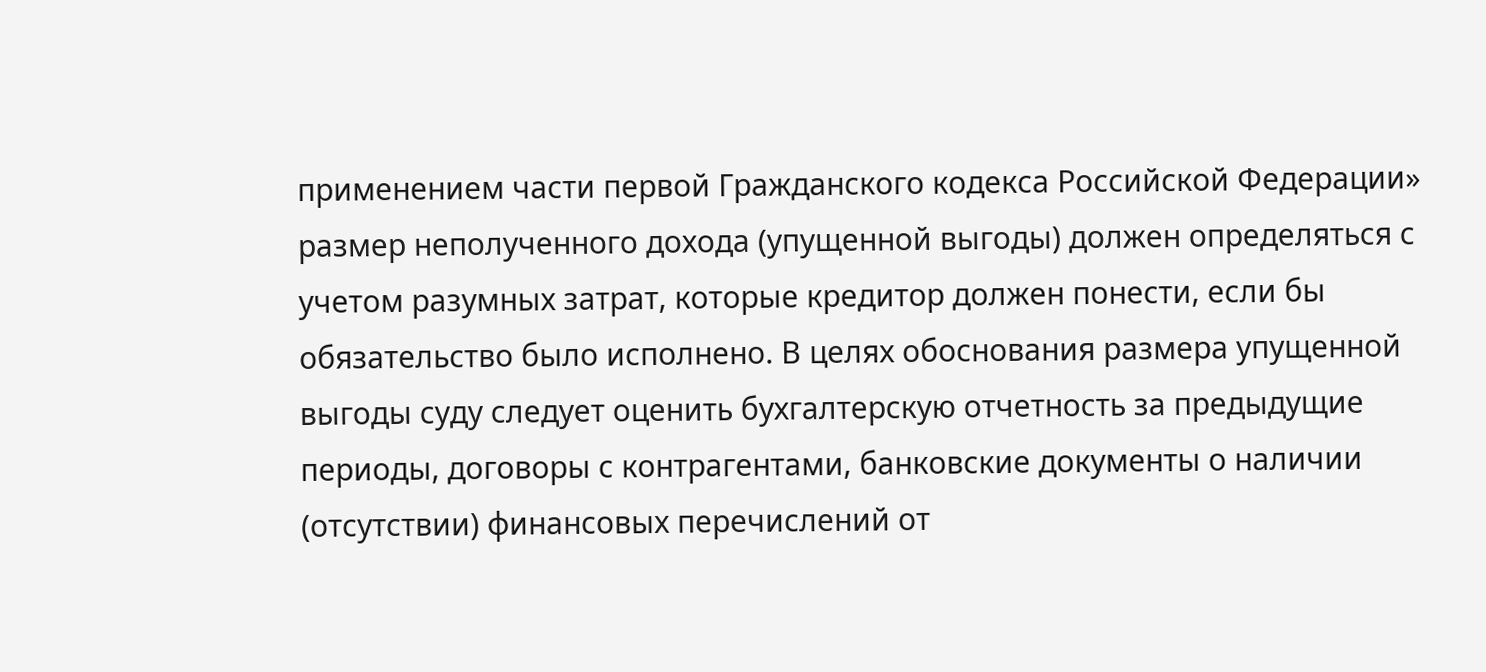применением части первой Гражданского кодекса Российской Федерации» размер неполученного дохода (упущенной выгоды) должен определяться с учетом разумных затрат, которые кредитор должен понести, если бы обязательство было исполнено. В целях обоснования размера упущенной выгоды суду следует оценить бухгалтерскую отчетность за предыдущие периоды, договоры с контрагентами, банковские документы о наличии (отсутствии) финансовых перечислений от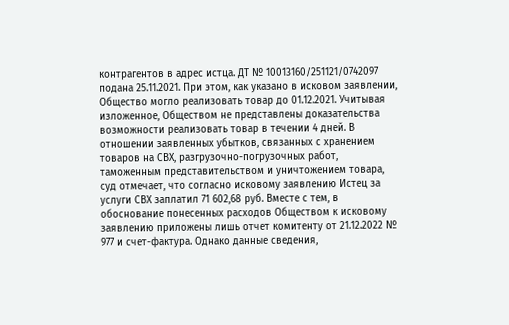контрагентов в адрес истца. ДТ № 10013160/251121/0742097 подана 25.11.2021. При этом, как указано в исковом заявлении, Общество могло реализовать товар до 01.12.2021. Учитывая изложенное, Обществом не представлены доказательства возможности реализовать товар в течении 4 дней. В отношении заявленных убытков, связанных с хранением товаров на СВХ, разгрузочно-погрузочных работ, таможенным представительством и уничтожением товара, суд отмечает, что согласно исковому заявлению Истец за услуги СВХ заплатил 71 602,68 руб. Вместе с тем, в обоснование понесенных расходов Обществом к исковому заявлению приложены лишь отчет комитенту от 21.12.2022 № 977 и счет-фактура. Однако данные сведения,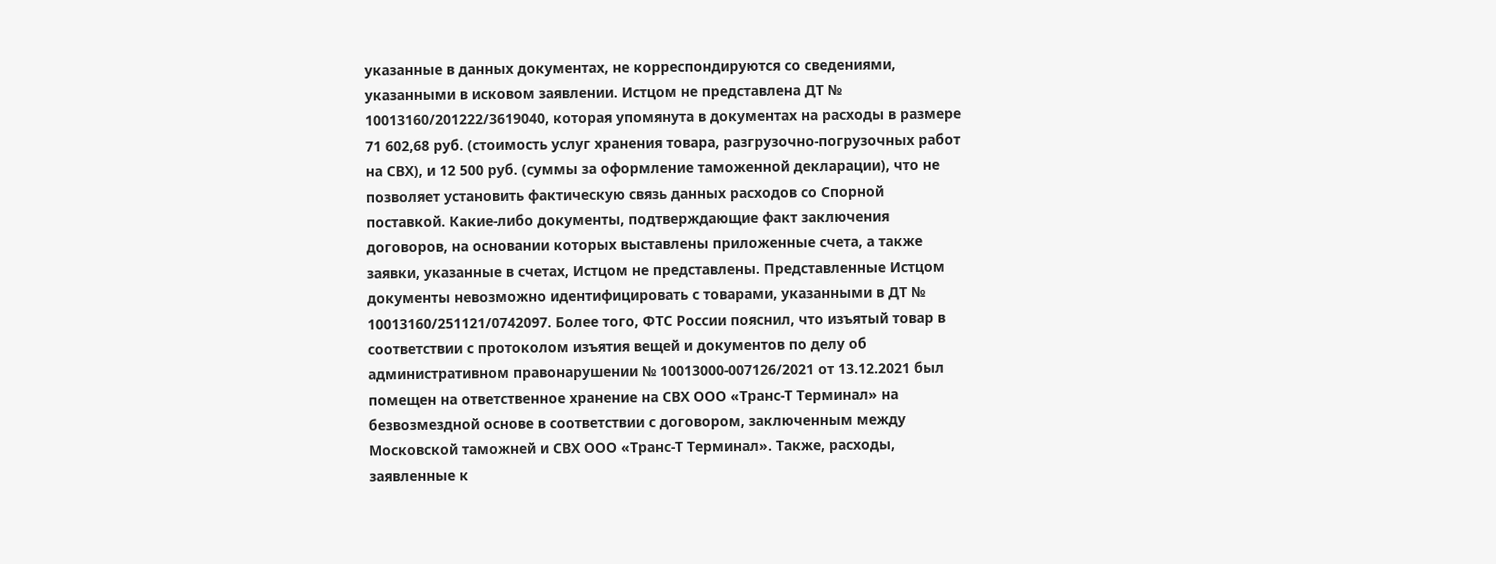указанные в данных документах, не корреспондируются со сведениями, указанными в исковом заявлении. Истцом не представлена ДТ № 10013160/201222/3619040, которая упомянута в документах на расходы в размере 71 602,68 руб. (стоимость услуг хранения товара, разгрузочно-погрузочных работ на СВХ), и 12 500 руб. (суммы за оформление таможенной декларации), что не позволяет установить фактическую связь данных расходов со Спорной поставкой. Какие-либо документы, подтверждающие факт заключения договоров, на основании которых выставлены приложенные счета, а также заявки, указанные в счетах, Истцом не представлены. Представленные Истцом документы невозможно идентифицировать с товарами, указанными в ДТ № 10013160/251121/0742097. Более того, ФТС России пояснил, что изъятый товар в соответствии с протоколом изъятия вещей и документов по делу об административном правонарушении № 10013000-007126/2021 от 13.12.2021 был помещен на ответственное хранение на СВХ ООО «Транс-Т Терминал» на безвозмездной основе в соответствии с договором, заключенным между Московской таможней и СВХ ООО «Транс-Т Терминал». Также, расходы, заявленные к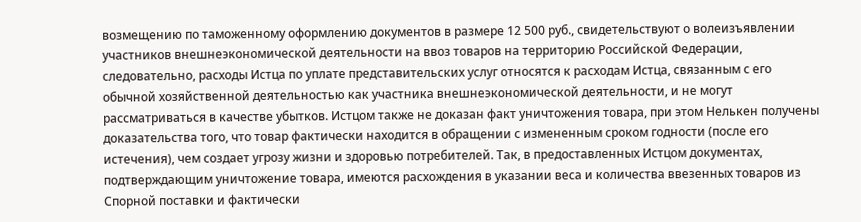возмещению по таможенному оформлению документов в размере 12 500 руб., свидетельствуют о волеизъявлении участников внешнеэкономической деятельности на ввоз товаров на территорию Российской Федерации, следовательно, расходы Истца по уплате представительских услуг относятся к расходам Истца, связанным с его обычной хозяйственной деятельностью как участника внешнеэкономической деятельности, и не могут рассматриваться в качестве убытков. Истцом также не доказан факт уничтожения товара, при этом Нелькен получены доказательства того, что товар фактически находится в обращении с измененным сроком годности (после его истечения), чем создает угрозу жизни и здоровью потребителей. Так, в предоставленных Истцом документах, подтверждающим уничтожение товара, имеются расхождения в указании веса и количества ввезенных товаров из Спорной поставки и фактически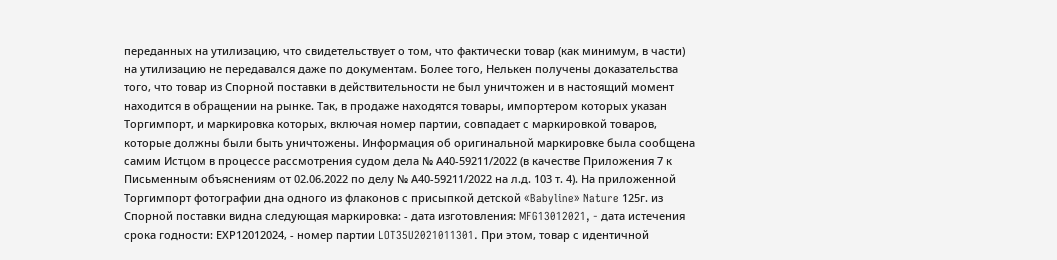переданных на утилизацию, что свидетельствует о том, что фактически товар (как минимум, в части) на утилизацию не передавался даже по документам. Более того, Нелькен получены доказательства того, что товар из Спорной поставки в действительности не был уничтожен и в настоящий момент находится в обращении на рынке. Так, в продаже находятся товары, импортером которых указан Торгимпорт, и маркировка которых, включая номер партии, совпадает с маркировкой товаров, которые должны были быть уничтожены. Информация об оригинальной маркировке была сообщена самим Истцом в процессе рассмотрения судом дела № А40-59211/2022 (в качестве Приложения 7 к Письменным объяснениям от 02.06.2022 по делу № А40-59211/2022 на л.д. 103 т. 4). На приложенной Торгимпорт фотографии дна одного из флаконов с присыпкой детской «Babyline» Nature 125г. из Спорной поставки видна следующая маркировка: - дата изготовления: MFG13012021, - дата истечения срока годности: ЕХР12012024, - номер партии LOT35U2021011301. При этом, товар с идентичной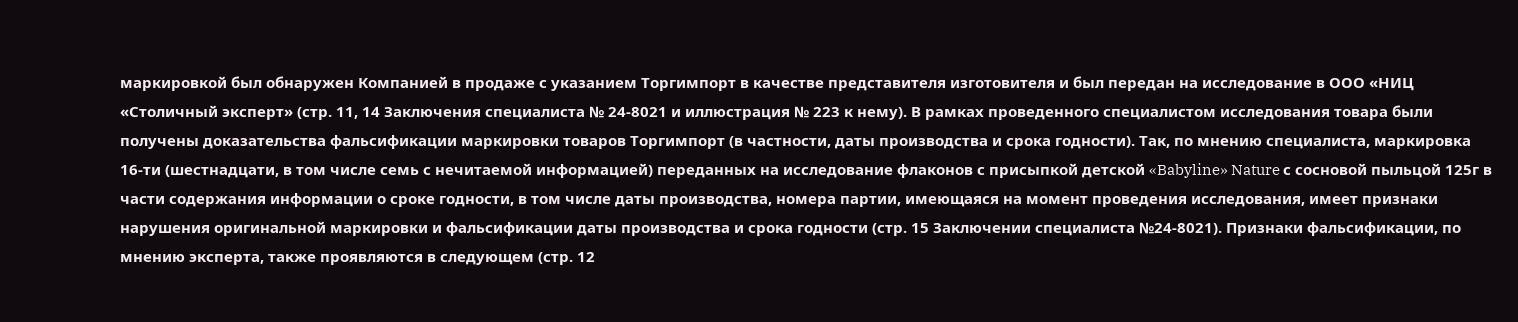маркировкой был обнаружен Компанией в продаже с указанием Торгимпорт в качестве представителя изготовителя и был передан на исследование в ООО «НИЦ «Столичный эксперт» (стр. 11, 14 Заключения специалиста № 24-8021 и иллюстрация № 223 к нему). В рамках проведенного специалистом исследования товара были получены доказательства фальсификации маркировки товаров Торгимпорт (в частности, даты производства и срока годности). Так, по мнению специалиста, маркировка 16-ти (шестнадцати, в том числе семь с нечитаемой информацией) переданных на исследование флаконов с присыпкой детской «Babyline» Nature с сосновой пыльцой 125г в части содержания информации о сроке годности, в том числе даты производства, номера партии, имеющаяся на момент проведения исследования, имеет признаки нарушения оригинальной маркировки и фальсификации даты производства и срока годности (стр. 15 Заключении специалиста №24-8021). Признаки фальсификации, по мнению эксперта, также проявляются в следующем (стр. 12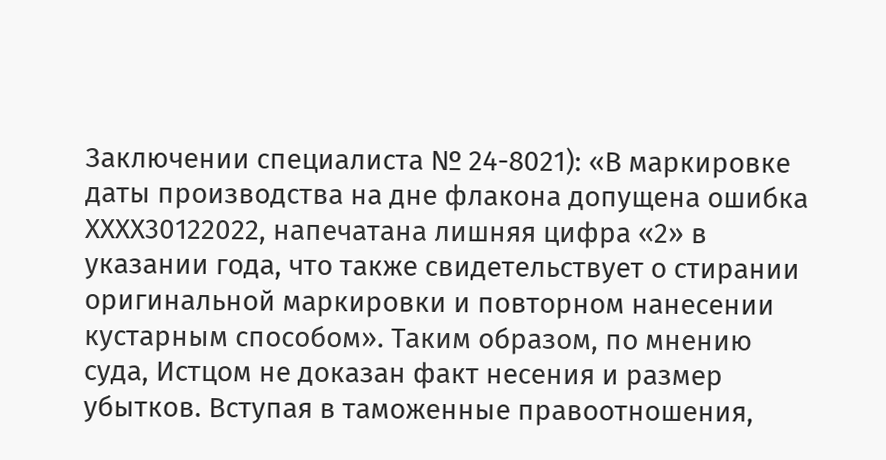Заключении специалиста № 24-8021): «В маркировке даты производства на дне флакона допущена ошибка ХХХХ30122022, напечатана лишняя цифра «2» в указании года, что также свидетельствует о стирании оригинальной маркировки и повторном нанесении кустарным способом». Таким образом, по мнению суда, Истцом не доказан факт несения и размер убытков. Вступая в таможенные правоотношения,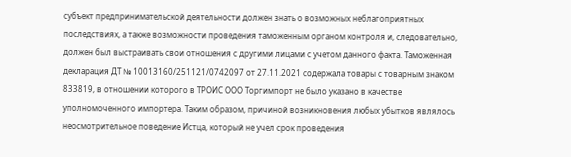субъект предпринимательской деятельности должен знать о возможных неблагоприятных последствиях, а также возможности проведения таможенным органом контроля и, следовательно, должен был выстраивать свои отношения с другими лицами с учетом данного факта. Таможенная декларация ДТ № 10013160/251121/0742097 от 27.11.2021 содержала товары с товарным знаком 833819, в отношении которого в ТРОИС ООО Торгимпорт не было указано в качестве уполномоченного импортера. Таким образом, причиной возникновения любых убытков являлось неосмотрительное поведение Истца, который не учел срок проведения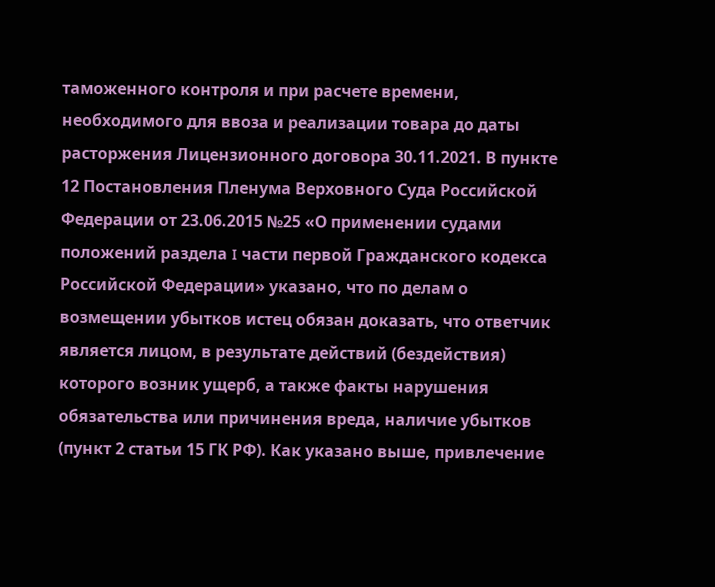таможенного контроля и при расчете времени, необходимого для ввоза и реализации товара до даты расторжения Лицензионного договора 30.11.2021. В пункте 12 Постановления Пленума Верховного Суда Российской Федерации от 23.06.2015 №25 «О применении судами положений раздела I части первой Гражданского кодекса Российской Федерации» указано, что по делам о возмещении убытков истец обязан доказать, что ответчик является лицом, в результате действий (бездействия) которого возник ущерб, а также факты нарушения обязательства или причинения вреда, наличие убытков (пункт 2 статьи 15 ГК РФ). Как указано выше, привлечение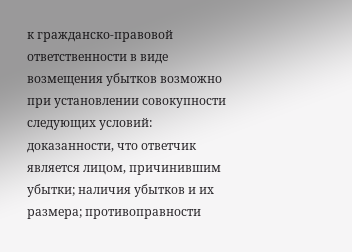к гражданско-правовой ответственности в виде возмещения убытков возможно при установлении совокупности следующих условий: доказанности, что ответчик является лицом, причинившим убытки; наличия убытков и их размера; противоправности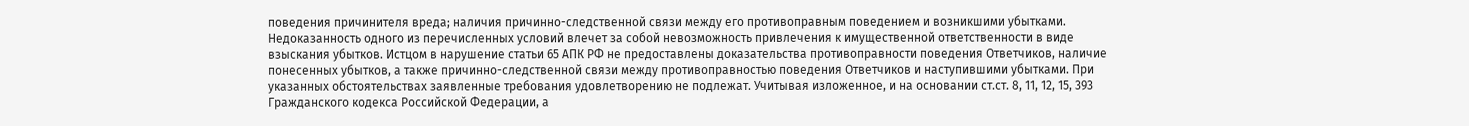поведения причинителя вреда; наличия причинно-следственной связи между его противоправным поведением и возникшими убытками. Недоказанность одного из перечисленных условий влечет за собой невозможность привлечения к имущественной ответственности в виде взыскания убытков. Истцом в нарушение статьи 65 АПК РФ не предоставлены доказательства противоправности поведения Ответчиков, наличие понесенных убытков, а также причинно-следственной связи между противоправностью поведения Ответчиков и наступившими убытками. При указанных обстоятельствах заявленные требования удовлетворению не подлежат. Учитывая изложенное, и на основании ст.ст. 8, 11, 12, 15, 393 Гражданского кодекса Российской Федерации, а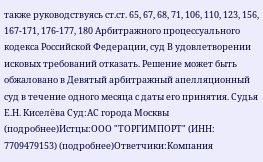также руководствуясь ст.ст. 65, 67, 68, 71, 106, 110, 123, 156, 167-171, 176-177, 180 Арбитражного процессуального кодекса Российской Федерации, суд В удовлетворении исковых требований отказать. Решение может быть обжаловано в Девятый арбитражный апелляционный суд в течение одного месяца с даты его принятия. Судья Е.Н. Киселёва Суд:АС города Москвы (подробнее)Истцы:ООО "ТОРГИМПОРТ" (ИНН: 7709479153) (подробнее)Ответчики:Компания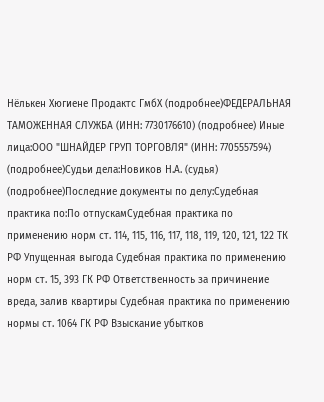Нёлькен Хюгиене Продактс ГмбХ (подробнее)ФЕДЕРАЛЬНАЯ ТАМОЖЕННАЯ СЛУЖБА (ИНН: 7730176610) (подробнее) Иные лица:ООО "ШНАЙДЕР ГРУП ТОРГОВЛЯ" (ИНН: 7705557594) (подробнее)Судьи дела:Новиков Н.А. (судья) (подробнее)Последние документы по делу:Судебная практика по:По отпускамСудебная практика по применению норм ст. 114, 115, 116, 117, 118, 119, 120, 121, 122 ТК РФ Упущенная выгода Судебная практика по применению норм ст. 15, 393 ГК РФ Ответственность за причинение вреда, залив квартиры Судебная практика по применению нормы ст. 1064 ГК РФ Взыскание убытков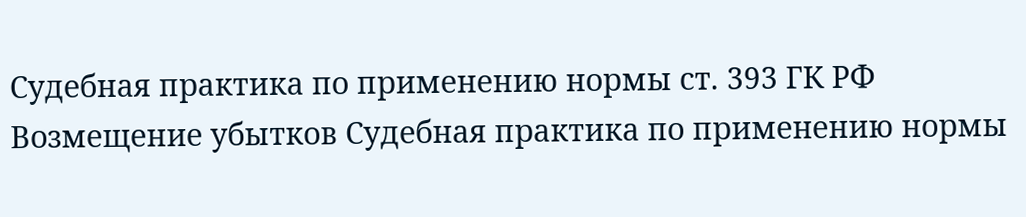Судебная практика по применению нормы ст. 393 ГК РФ
Возмещение убытков Судебная практика по применению нормы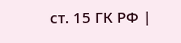ст. 15 ГК РФ |